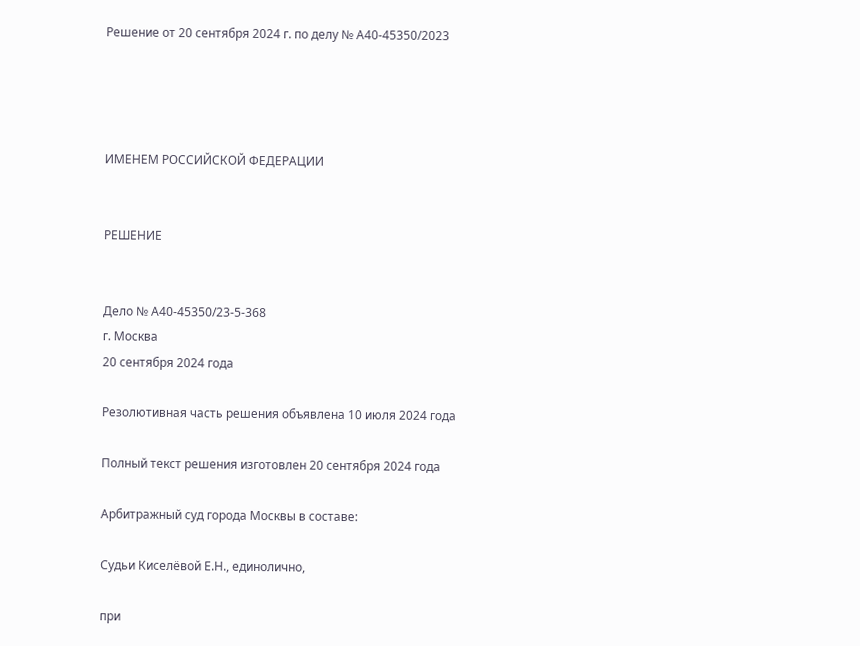Решение от 20 сентября 2024 г. по делу № А40-45350/2023




ИМЕНЕМ РОССИЙСКОЙ ФЕДЕРАЦИИ


РЕШЕНИЕ


Дело № А40-45350/23-5-368
г. Москва
20 сентября 2024 года

Резолютивная часть решения объявлена 10 июля 2024 года

Полный текст решения изготовлен 20 сентября 2024 года

Арбитражный суд города Москвы в составе:

Судьи Киселёвой Е.Н., единолично,

при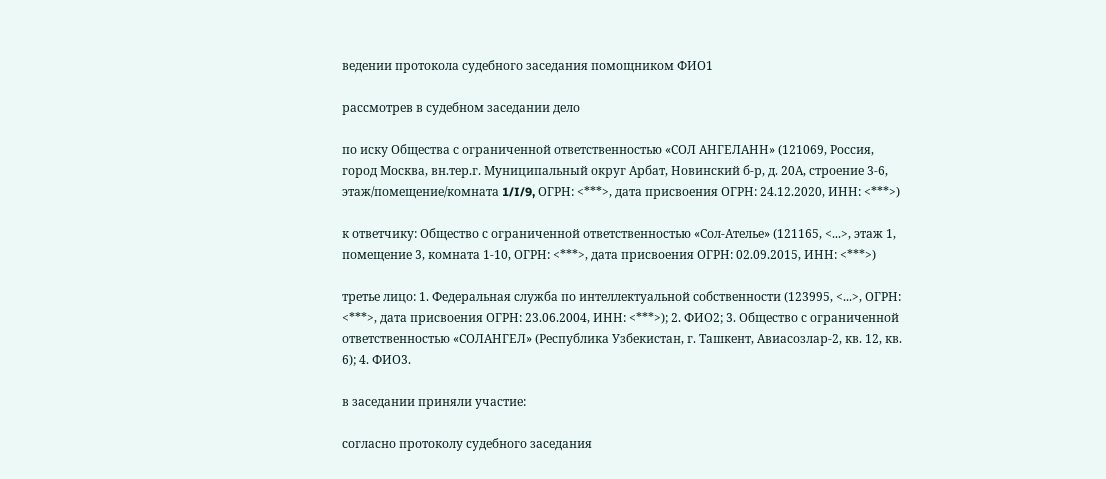ведении протокола судебного заседания помощником ФИО1

рассмотрев в судебном заседании дело

по иску Общества с ограниченной ответственностью «СОЛ АНГЕЛАНН» (121069, Россия, город Москва, вн.тер.г. Муниципальный округ Арбат, Новинский б-р, д. 20А, строение 3-6, этаж/помещение/комната 1/I/9, ОГРН: <***>, дата присвоения ОГРН: 24.12.2020, ИНН: <***>)

к ответчику: Общество с ограниченной ответственностью «Сол-Ателье» (121165, <...>, этаж 1, помещение 3, комната 1-10, ОГРН: <***>, дата присвоения ОГРН: 02.09.2015, ИНН: <***>)

третье лицо: 1. Федеральная служба по интеллектуальной собственности (123995, <...>, ОГРН: <***>, дата присвоения ОГРН: 23.06.2004, ИНН: <***>); 2. ФИО2; 3. Общество с ограниченной ответственностью «СОЛАНГЕЛ» (Республика Узбекистан, г. Ташкент, Авиасозлар-2, кв. 12, кв. 6); 4. ФИО3.

в заседании приняли участие:

согласно протоколу судебного заседания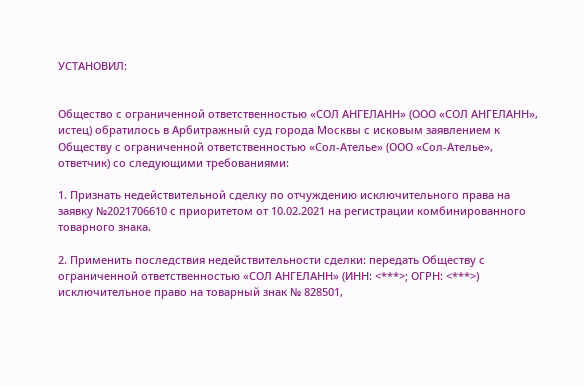УСТАНОВИЛ:


Общество с ограниченной ответственностью «СОЛ АНГЕЛАНН» (ООО «СОЛ АНГЕЛАНН», истец) обратилось в Арбитражный суд города Москвы с исковым заявлением к Обществу с ограниченной ответственностью «Сол-Ателье» (ООО «Сол-Ателье», ответчик) со следующими требованиями:

1. Признать недействительной сделку по отчуждению исключительного права на заявку №2021706610 с приоритетом от 10.02.2021 на регистрации комбинированного товарного знака.

2. Применить последствия недействительности сделки: передать Обществу с ограниченной ответственностью «СОЛ АНГЕЛАНН» (ИНН: <***>; ОГРН: <***>) исключительное право на товарный знак № 828501,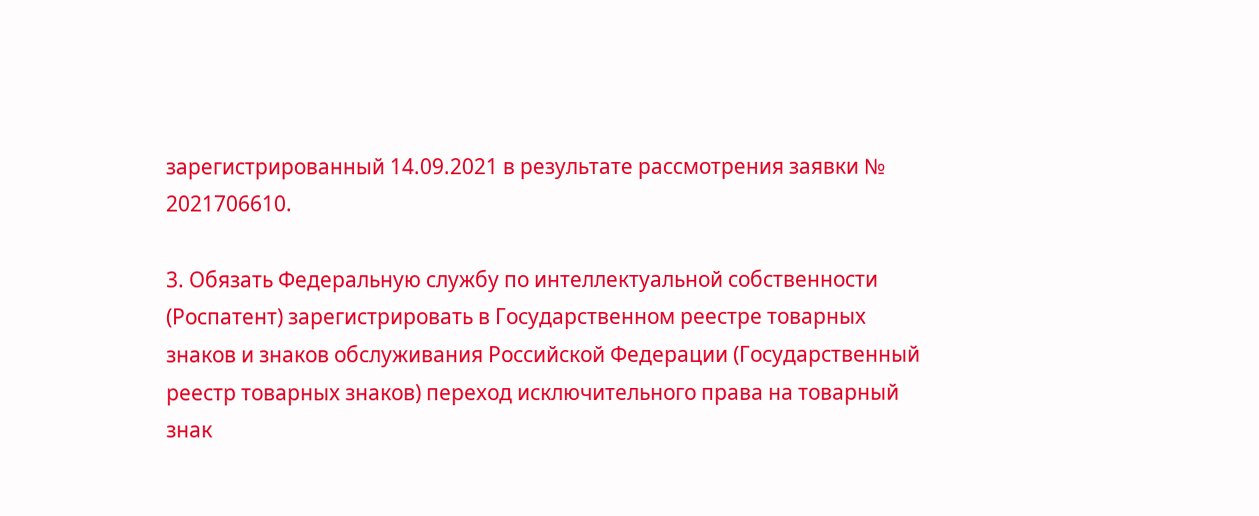зарегистрированный 14.09.2021 в результате рассмотрения заявки № 2021706610.

3. Обязать Федеральную службу по интеллектуальной собственности (Роспатент) зарегистрировать в Государственном реестре товарных знаков и знаков обслуживания Российской Федерации (Государственный реестр товарных знаков) переход исключительного права на товарный знак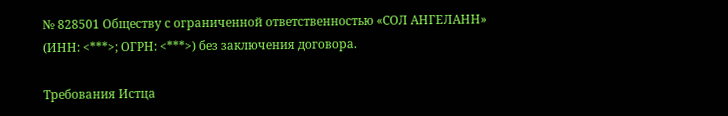№ 828501 Обществу с ограниченной ответственностью «СОЛ АНГЕЛАНН» (ИНН: <***>; ОГРН: <***>) без заключения договора.

Требования Истца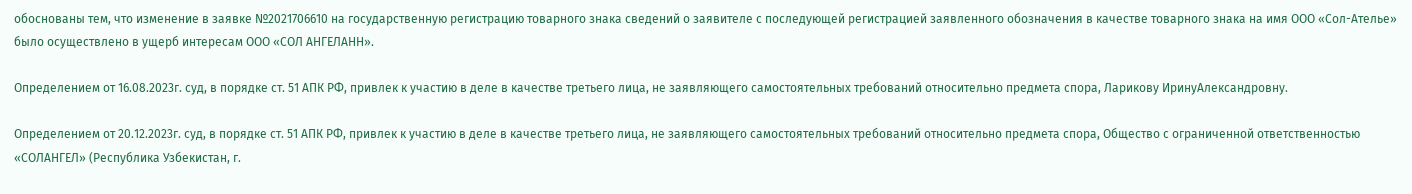обоснованы тем, что изменение в заявке №2021706610 на государственную регистрацию товарного знака сведений о заявителе с последующей регистрацией заявленного обозначения в качестве товарного знака на имя ООО «Сол-Ателье» было осуществлено в ущерб интересам ООО «СОЛ АНГЕЛАНН».

Определением от 16.08.2023г. суд, в порядке ст. 51 АПК РФ, привлек к участию в деле в качестве третьего лица, не заявляющего самостоятельных требований относительно предмета спора, Ларикову ИринуАлександровну.

Определением от 20.12.2023г. суд, в порядке ст. 51 АПК РФ, привлек к участию в деле в качестве третьего лица, не заявляющего самостоятельных требований относительно предмета спора, Общество с ограниченной ответственностью «СОЛАНГЕЛ» (Республика Узбекистан, г.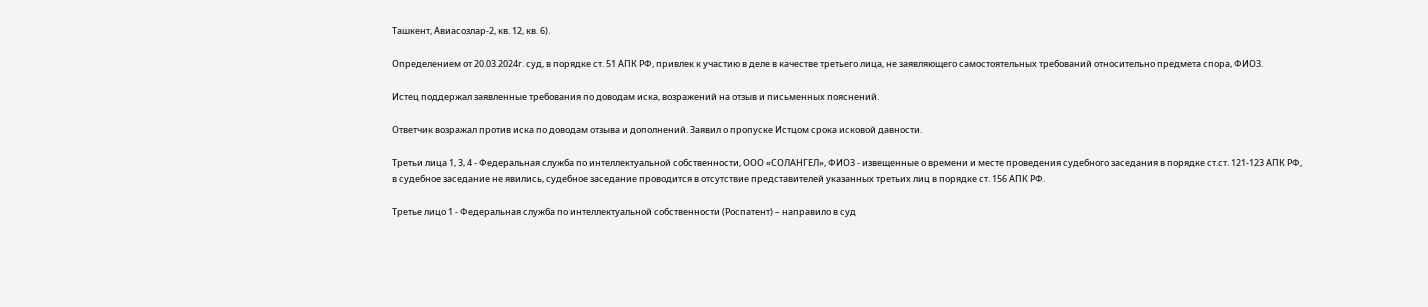Ташкент, Авиасозлар-2, кв. 12, кв. 6).

Определением от 20.03.2024г. суд, в порядке ст. 51 АПК РФ, привлек к участию в деле в качестве третьего лица, не заявляющего самостоятельных требований относительно предмета спора, ФИО3.

Истец поддержал заявленные требования по доводам иска, возражений на отзыв и письменных пояснений.

Ответчик возражал против иска по доводам отзыва и дополнений. Заявил о пропуске Истцом срока исковой давности.

Третьи лица 1, 3, 4 - Федеральная служба по интеллектуальной собственности, ООО «СОЛАНГЕЛ», ФИО3 - извещенные о времени и месте проведения судебного заседания в порядке ст.ст. 121-123 АПК РФ, в судебное заседание не явились, судебное заседание проводится в отсутствие представителей указанных третьих лиц в порядке ст. 156 АПК РФ.

Третье лицо 1 - Федеральная служба по интеллектуальной собственности (Роспатент) – направило в суд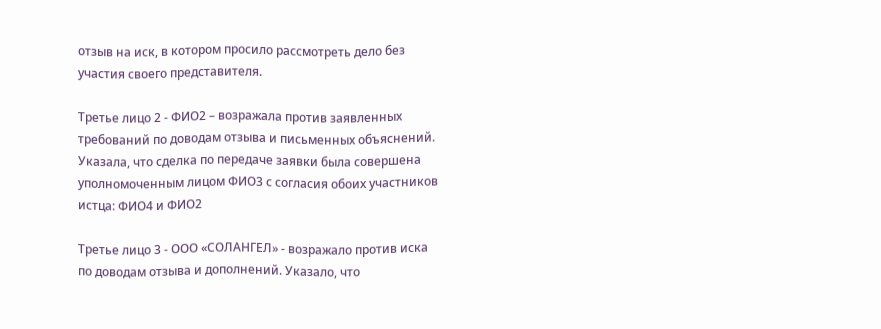отзыв на иск, в котором просило рассмотреть дело без участия своего представителя.

Третье лицо 2 - ФИО2 – возражала против заявленных требований по доводам отзыва и письменных объяснений. Указала, что сделка по передаче заявки была совершена уполномоченным лицом ФИО3 с согласия обоих участников истца: ФИО4 и ФИО2

Третье лицо 3 - ООО «СОЛАНГЕЛ» - возражало против иска по доводам отзыва и дополнений. Указало, что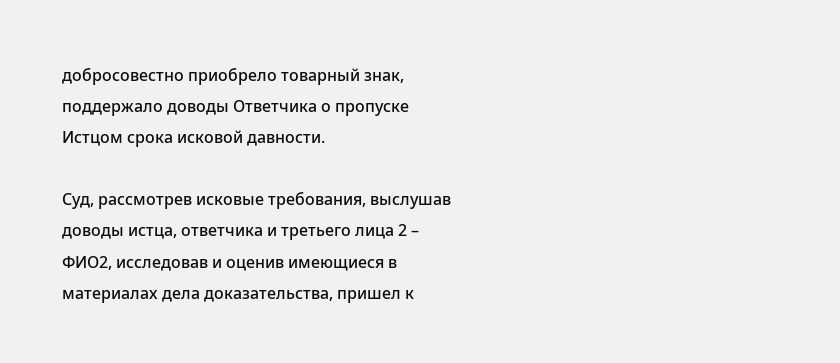добросовестно приобрело товарный знак, поддержало доводы Ответчика о пропуске Истцом срока исковой давности.

Суд, рассмотрев исковые требования, выслушав доводы истца, ответчика и третьего лица 2 – ФИО2, исследовав и оценив имеющиеся в материалах дела доказательства, пришел к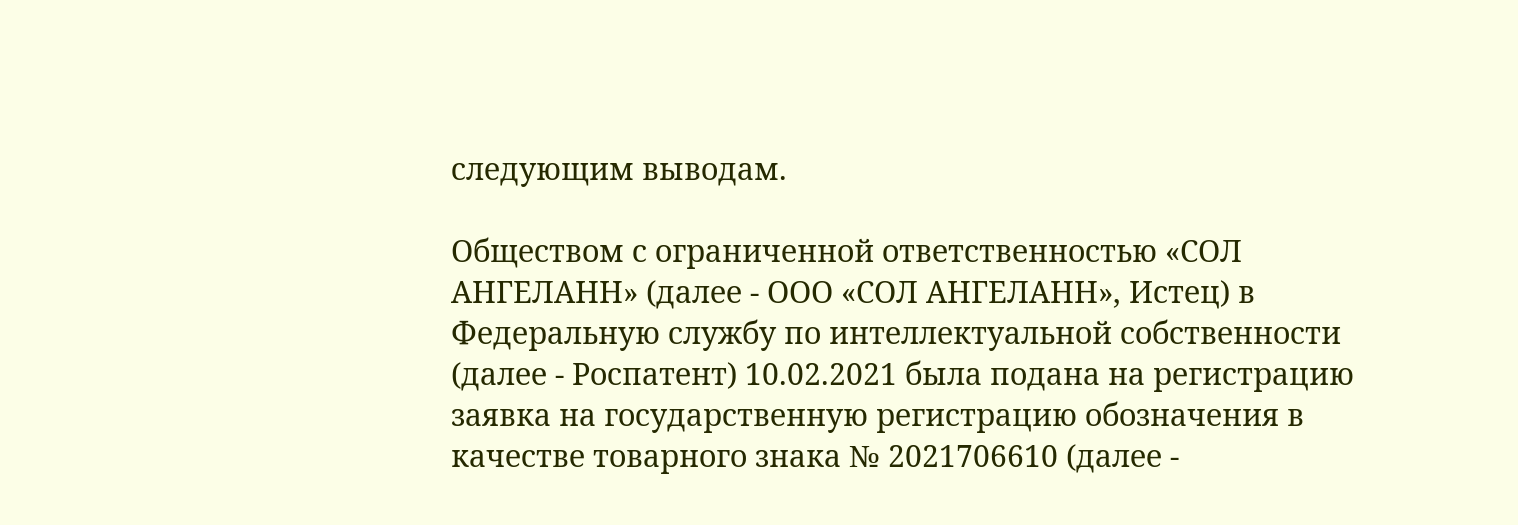следующим выводам.

Обществом с ограниченной ответственностью «СОЛ АНГЕЛАНН» (далее - ООО «СОЛ АНГЕЛАНН», Истец) в Федеральную службу по интеллектуальной собственности (далее - Роспатент) 10.02.2021 была подана на регистрацию заявка на государственную регистрацию обозначения в качестве товарного знака № 2021706610 (далее -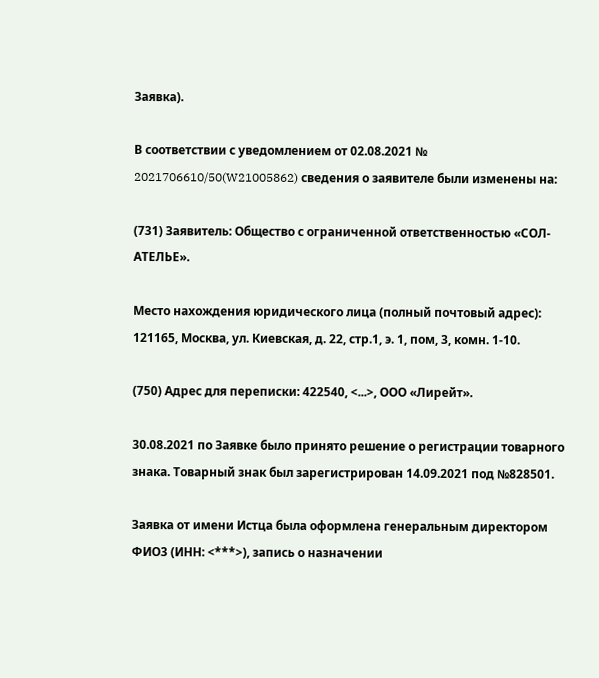Заявка).

В соответствии с уведомлением от 02.08.2021 № 2021706610/50(W21005862) сведения о заявителе были изменены на:

(731) Заявитель: Общество с ограниченной ответственностью «СОЛ-АТЕЛЬЕ».

Место нахождения юридического лица (полный почтовый адрес): 121165, Москва, ул. Киевская, д. 22, стр.1, э. 1, пом, 3, комн. 1-10.

(750) Адрес для переписки: 422540, <...>, ООО «Лирейт».

30.08.2021 по Заявке было принято решение о регистрации товарного знака. Товарный знак был зарегистрирован 14.09.2021 под №828501.

Заявка от имени Истца была оформлена генеральным директором ФИО3 (ИНН: <***>), запись о назначении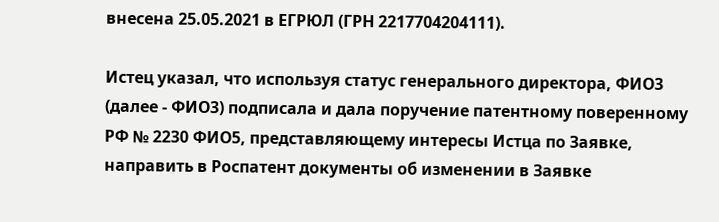внесена 25.05.2021 в ЕГРЮЛ (ГРН 2217704204111).

Истец указал, что используя статус генерального директора, ФИО3 (далее - ФИО3) подписала и дала поручение патентному поверенному РФ № 2230 ФИО5, представляющему интересы Истца по Заявке, направить в Роспатент документы об изменении в Заявке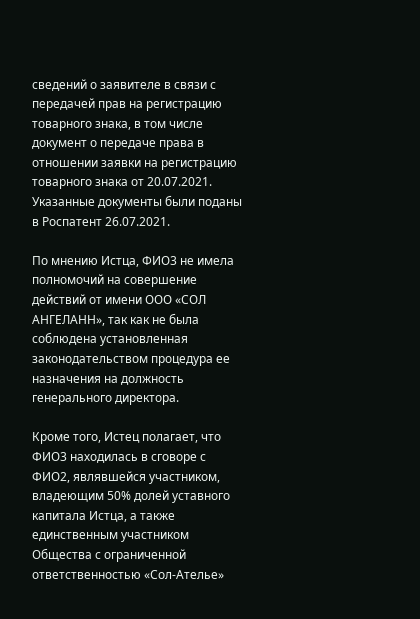сведений о заявителе в связи с передачей прав на регистрацию товарного знака, в том числе документ о передаче права в отношении заявки на регистрацию товарного знака от 20.07.2021. Указанные документы были поданы в Роспатент 26.07.2021.

По мнению Истца, ФИО3 не имела полномочий на совершение действий от имени ООО «СОЛ АНГЕЛАНН», так как не была соблюдена установленная законодательством процедура ее назначения на должность генерального директора.

Кроме того, Истец полагает, что ФИО3 находилась в сговоре с ФИО2, являвшейся участником, владеющим 50% долей уставного капитала Истца, а также единственным участником Общества с ограниченной ответственностью «Сол-Ателье»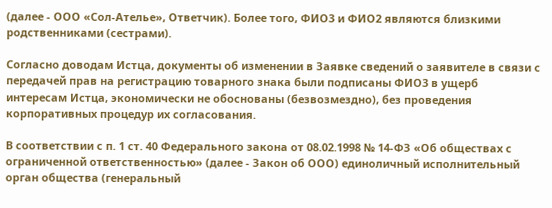(далее - ООО «Сол-Ателье», Ответчик). Более того, ФИО3 и ФИО2 являются близкими родственниками (сестрами).

Согласно доводам Истца, документы об изменении в Заявке сведений о заявителе в связи с передачей прав на регистрацию товарного знака были подписаны ФИО3 в ущерб интересам Истца, экономически не обоснованы (безвозмездно), без проведения корпоративных процедур их согласования.

В соответствии с п. 1 ст. 40 Федерального закона от 08.02.1998 № 14-ФЗ «Об обществах с ограниченной ответственностью» (далее - Закон об ООО) единоличный исполнительный орган общества (генеральный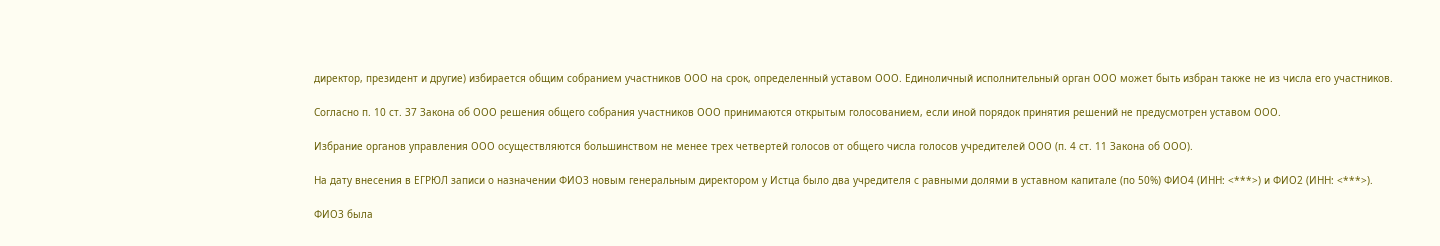директор, президент и другие) избирается общим собранием участников ООО на срок, определенный уставом ООО. Единоличный исполнительный орган ООО может быть избран также не из числа его участников.

Согласно п. 10 ст. 37 Закона об ООО решения общего собрания участников ООО принимаются открытым голосованием, если иной порядок принятия решений не предусмотрен уставом ООО.

Избрание органов управления ООО осуществляются большинством не менее трех четвертей голосов от общего числа голосов учредителей ООО (п. 4 ст. 11 Закона об ООО).

На дату внесения в ЕГРЮЛ записи о назначении ФИО3 новым генеральным директором у Истца было два учредителя с равными долями в уставном капитале (по 50%) ФИО4 (ИНН: <***>) и ФИО2 (ИНН: <***>).

ФИО3 была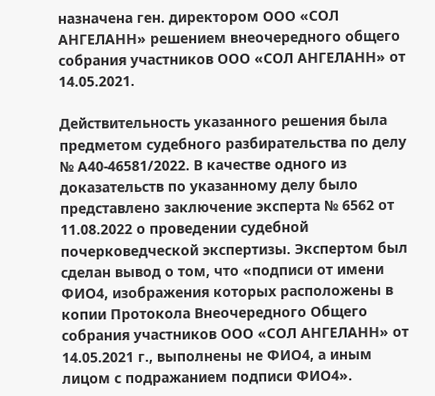назначена ген. директором ООО «СОЛ АНГЕЛАНН» решением внеочередного общего собрания участников ООО «СОЛ АНГЕЛАНН» от 14.05.2021.

Действительность указанного решения была предметом судебного разбирательства по делу № А40-46581/2022. В качестве одного из доказательств по указанному делу было представлено заключение эксперта № 6562 от 11.08.2022 о проведении судебной почерковедческой экспертизы. Экспертом был сделан вывод о том, что «подписи от имени ФИО4, изображения которых расположены в копии Протокола Внеочередного Общего собрания участников ООО «СОЛ АНГЕЛАНН» от 14.05.2021 г., выполнены не ФИО4, а иным лицом с подражанием подписи ФИО4».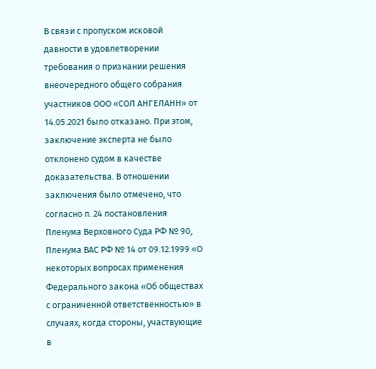В связи с пропуском исковой давности в удовлетворении требования о признании решения внеочередного общего собрания участников ООО «СОЛ АНГЕЛАНН» от 14.05.2021 было отказано. При этом, заключение эксперта не было отклонено судом в качестве доказательства. В отношении заключения было отмечено, что согласно п. 24 постановления Пленума Верховного Суда РФ № 90, Пленума ВАС РФ № 14 от 09.12.1999 «О некоторых вопросах применения Федерального закона «Об обществах с ограниченной ответственностью» в случаях, когда стороны, участвующие в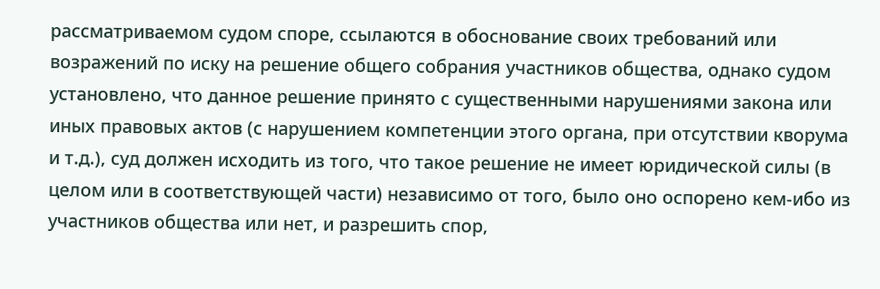рассматриваемом судом споре, ссылаются в обоснование своих требований или возражений по иску на решение общего собрания участников общества, однако судом установлено, что данное решение принято с существенными нарушениями закона или иных правовых актов (с нарушением компетенции этого органа, при отсутствии кворума и т.д.), суд должен исходить из того, что такое решение не имеет юридической силы (в целом или в соответствующей части) независимо от того, было оно оспорено кем-ибо из участников общества или нет, и разрешить спор,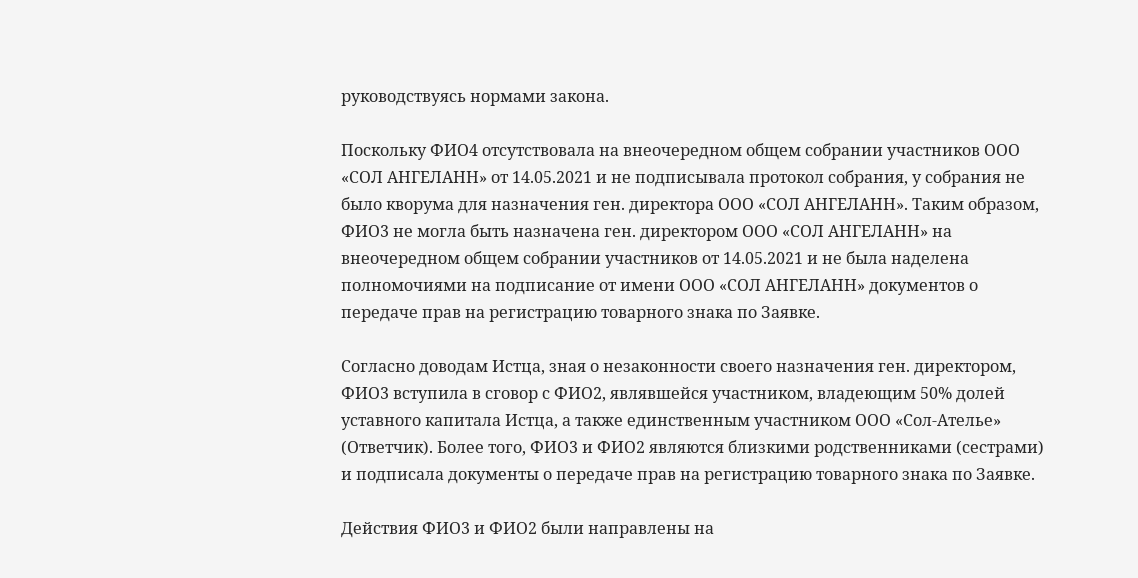руководствуясь нормами закона.

Поскольку ФИО4 отсутствовала на внеочередном общем собрании участников ООО «СОЛ АНГЕЛАНН» от 14.05.2021 и не подписывала протокол собрания, у собрания не было кворума для назначения ген. директора ООО «СОЛ АНГЕЛАНН». Таким образом, ФИО3 не могла быть назначена ген. директором ООО «СОЛ АНГЕЛАНН» на внеочередном общем собрании участников от 14.05.2021 и не была наделена полномочиями на подписание от имени ООО «СОЛ АНГЕЛАНН» документов о передаче прав на регистрацию товарного знака по Заявке.

Согласно доводам Истца, зная о незаконности своего назначения ген. директором, ФИО3 вступила в сговор с ФИО2, являвшейся участником, владеющим 50% долей уставного капитала Истца, а также единственным участником ООО «Сол-Ателье» (Ответчик). Более того, ФИО3 и ФИО2 являются близкими родственниками (сестрами) и подписала документы о передаче прав на регистрацию товарного знака по Заявке.

Действия ФИО3 и ФИО2 были направлены на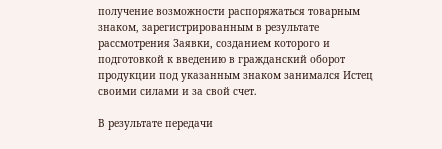получение возможности распоряжаться товарным знаком, зарегистрированным в результате рассмотрения Заявки, созданием которого и подготовкой к введению в гражданский оборот продукции под указанным знаком занимался Истец своими силами и за свой счет.

В результате передачи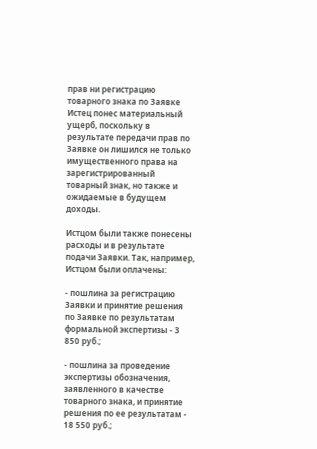прав ни регистрацию товарного знака по Заявке Истец понес материальный ущерб, поскольку в результате передачи прав по Заявке он лишился не только имущественного права на зарегистрированный товарный знак, но также и ожидаемые в будущем доходы.

Истцом были также понесены расходы и в результате подачи Заявки. Так, например, Истцом были оплачены:

- пошлина за регистрацию Заявки и принятие решения по Заявке по результатам формальной экспертизы - 3 850 руб.;

- пошлина за проведение экспертизы обозначения, заявленного в качестве товарного знака, и принятие решения по ее результатам - 18 550 руб.;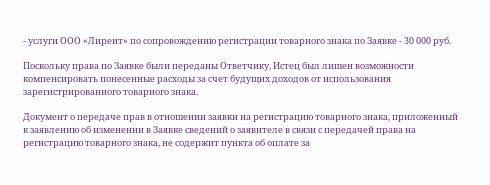- услуги ООО «Лиреит» по сопровождению регистрации товарного знака по Заявке - 30 000 руб.

Поскольку права по Заявке были переданы Ответчику, Истец был лишен возможности компенсировать понесенные расходы за счет будущих доходов от использования зарегистрированного товарного знака.

Документ о передаче прав в отношении заявки на регистрацию товарного знака, приложенный к заявлению об изменении в Заявке сведений о заявителе в связи с передачей права на регистрацию товарного знака, не содержит пункта об оплате за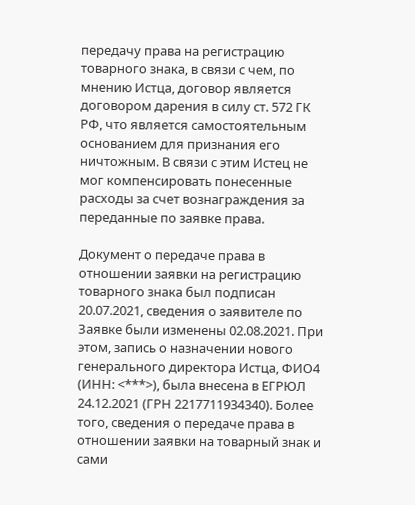передачу права на регистрацию товарного знака, в связи с чем, по мнению Истца, договор является договором дарения в силу ст. 572 ГК РФ, что является самостоятельным основанием для признания его ничтожным. В связи с этим Истец не мог компенсировать понесенные расходы за счет вознаграждения за переданные по заявке права.

Документ о передаче права в отношении заявки на регистрацию товарного знака был подписан 20.07.2021, сведения о заявителе по Заявке были изменены 02.08.2021. При этом, запись о назначении нового генерального директора Истца, ФИО4 (ИНН: <***>), была внесена в ЕГРЮЛ 24.12.2021 (ГРН 2217711934340). Более того, сведения о передаче права в отношении заявки на товарный знак и сами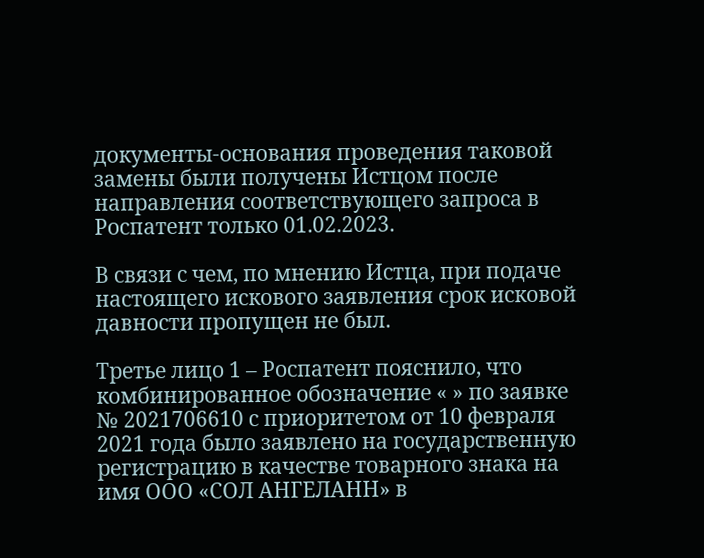документы-основания проведения таковой замены были получены Истцом после направления соответствующего запроса в Роспатент только 01.02.2023.

В связи с чем, по мнению Истца, при подаче настоящего искового заявления срок исковой давности пропущен не был.

Третье лицо 1 – Роспатент пояснило, что комбинированное обозначение « » по заявке № 2021706610 с приоритетом от 10 февраля 2021 года было заявлено на государственную регистрацию в качестве товарного знака на имя ООО «СОЛ АНГЕЛАНН» в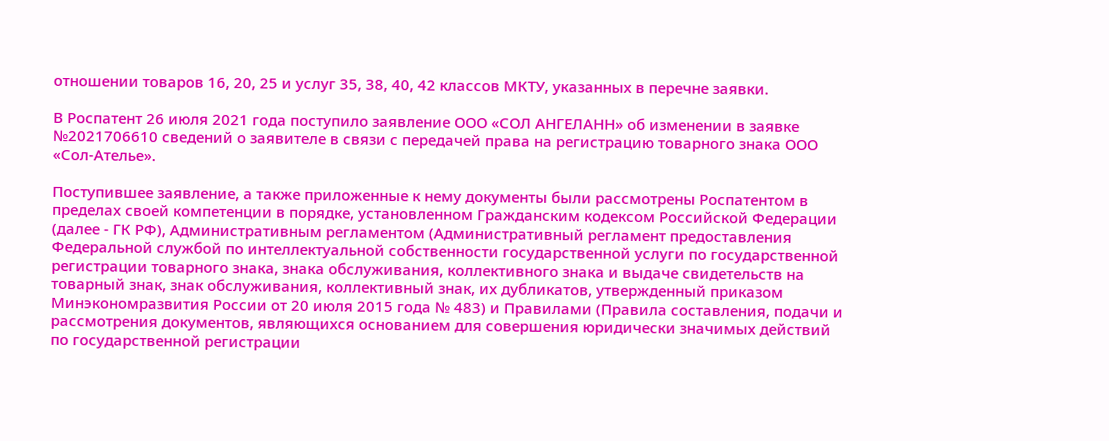отношении товаров 16, 20, 25 и услуг 35, 38, 40, 42 классов МКТУ, указанных в перечне заявки.

В Роспатент 26 июля 2021 года поступило заявление ООО «СОЛ АНГЕЛАНН» об изменении в заявке №2021706610 сведений о заявителе в связи с передачей права на регистрацию товарного знака ООО «Сол-Ателье».

Поступившее заявление, а также приложенные к нему документы были рассмотрены Роспатентом в пределах своей компетенции в порядке, установленном Гражданским кодексом Российской Федерации (далее - ГК РФ), Административным регламентом (Административный регламент предоставления Федеральной службой по интеллектуальной собственности государственной услуги по государственной регистрации товарного знака, знака обслуживания, коллективного знака и выдаче свидетельств на товарный знак, знак обслуживания, коллективный знак, их дубликатов, утвержденный приказом Минэкономразвития России от 20 июля 2015 года № 483) и Правилами (Правила составления, подачи и рассмотрения документов, являющихся основанием для совершения юридически значимых действий по государственной регистрации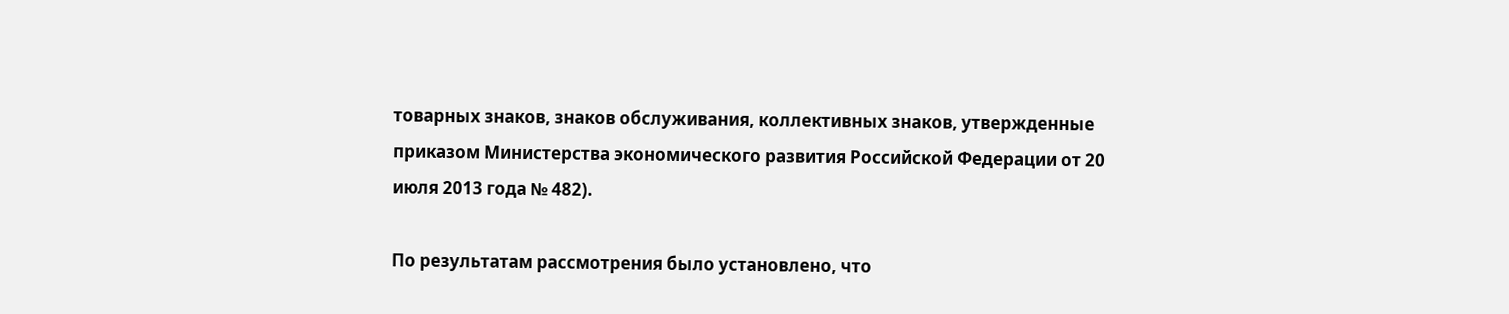товарных знаков, знаков обслуживания, коллективных знаков, утвержденные приказом Министерства экономического развития Российской Федерации от 20 июля 2013 года № 482).

По результатам рассмотрения было установлено, что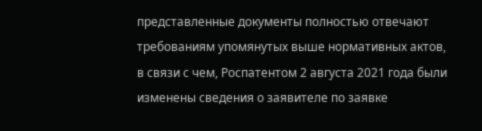представленные документы полностью отвечают требованиям упомянутых выше нормативных актов, в связи с чем, Роспатентом 2 августа 2021 года были изменены сведения о заявителе по заявке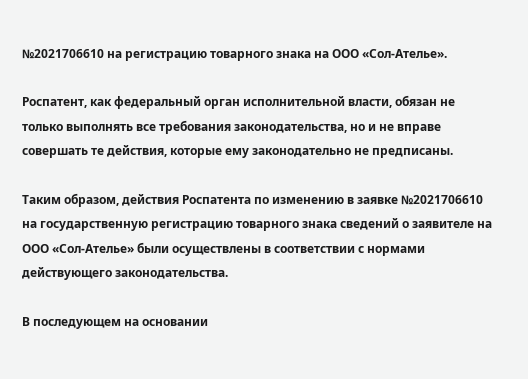№2021706610 на регистрацию товарного знака на ООО «Сол-Ателье».

Роспатент, как федеральный орган исполнительной власти, обязан не только выполнять все требования законодательства, но и не вправе совершать те действия, которые ему законодательно не предписаны.

Таким образом, действия Роспатента по изменению в заявке №2021706610 на государственную регистрацию товарного знака сведений о заявителе на ООО «Сол-Ателье» были осуществлены в соответствии с нормами действующего законодательства.

В последующем на основании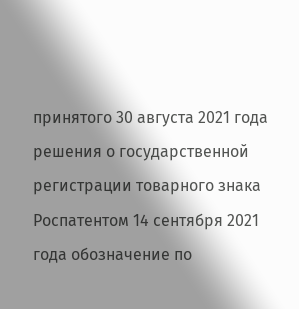принятого 30 августа 2021 года решения о государственной регистрации товарного знака Роспатентом 14 сентября 2021 года обозначение по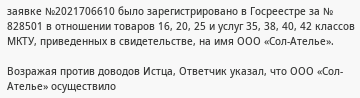заявке №2021706610 было зарегистрировано в Госреестре за № 828501 в отношении товаров 16, 20, 25 и услуг 35, 38, 40, 42 классов МКТУ, приведенных в свидетельстве, на имя ООО «Сол-Ателье».

Возражая против доводов Истца, Ответчик указал, что ООО «Сол-Ателье» осуществило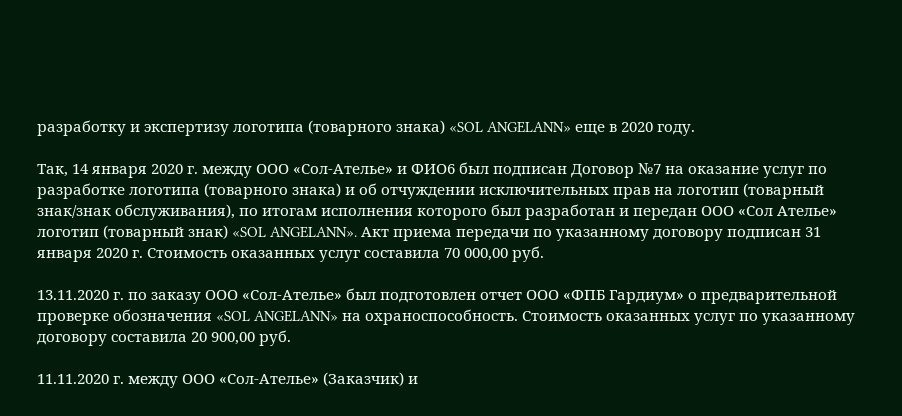разработку и экспертизу логотипа (товарного знака) «SOL ANGELANN» еще в 2020 году.

Так, 14 января 2020 г. между ООО «Сол-Ателье» и ФИО6 был подписан Договор №7 на оказание услуг по разработке логотипа (товарного знака) и об отчуждении исключительных прав на логотип (товарный знак/знак обслуживания), по итогам исполнения которого был разработан и передан ООО «Сол Ателье» логотип (товарный знак) «SOL ANGELANN». Акт приема передачи по указанному договору подписан 31 января 2020 г. Стоимость оказанных услуг составила 70 000,00 руб.

13.11.2020 г. по заказу ООО «Сол-Ателье» был подготовлен отчет ООО «ФПБ Гардиум» о предварительной проверке обозначения «SOL ANGELANN» на охраноспособность. Стоимость оказанных услуг по указанному договору составила 20 900,00 руб.

11.11.2020 г. между ООО «Сол-Ателье» (Заказчик) и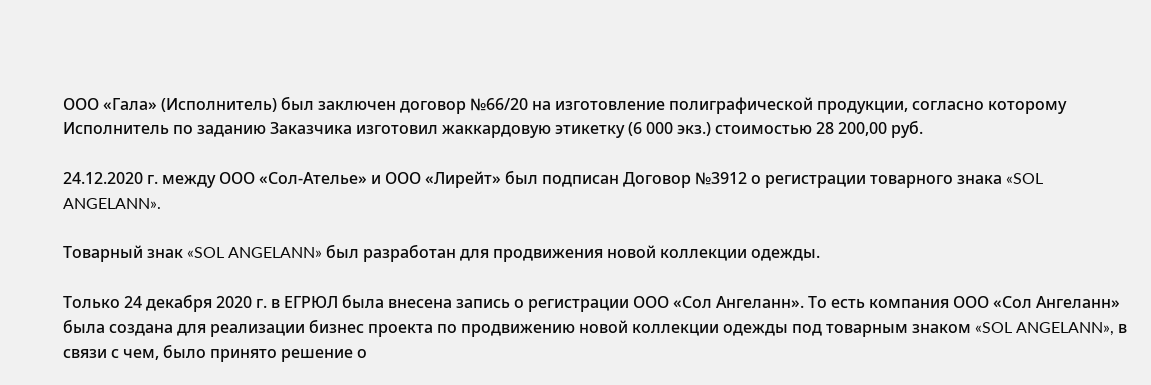ООО «Гала» (Исполнитель) был заключен договор №66/20 на изготовление полиграфической продукции, согласно которому Исполнитель по заданию Заказчика изготовил жаккардовую этикетку (6 000 экз.) стоимостью 28 200,00 руб.

24.12.2020 г. между ООО «Сол-Ателье» и ООО «Лирейт» был подписан Договор №3912 о регистрации товарного знака «SOL ANGELANN».

Товарный знак «SOL ANGELANN» был разработан для продвижения новой коллекции одежды.

Только 24 декабря 2020 г. в ЕГРЮЛ была внесена запись о регистрации ООО «Сол Ангеланн». То есть компания ООО «Сол Ангеланн» была создана для реализации бизнес проекта по продвижению новой коллекции одежды под товарным знаком «SOL ANGELANN», в связи с чем, было принято решение о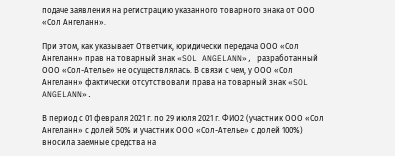подаче заявления на регистрацию указанного товарного знака от ООО «Сол Ангеланн».

При этом, как указывает Ответчик, юридически передача ООО «Сол Ангеланн» прав на товарный знак «SOL ANGELANN», разработанный ООО «Сол-Ателье» не осуществлялась. В связи с чем, у ООО «Сол Ангеланн» фактически отсутствовали права на товарный знак «SOL ANGELANN».

В период с 01 февраля 2021 г. по 29 июля 2021 г. ФИО2 (участник ООО «Сол Ангеланн» с долей 50% и участник ООО «Сол-Ателье» с долей 100%) вносила заемные средства на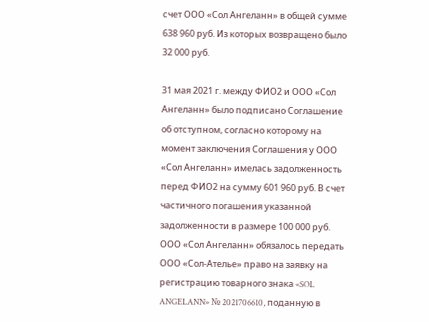счет ООО «Сол Ангеланн» в общей сумме 638 960 руб. Из которых возвращено было 32 000 руб.

31 мая 2021 г. между ФИО2 и ООО «Сол Ангеланн» было подписано Соглашение об отступном, согласно которому на момент заключения Соглашения у ООО «Сол Ангеланн» имелась задолженность перед ФИО2 на сумму 601 960 руб. В счет частичного погашения указанной задолженности в размере 100 000 руб. ООО «Сол Ангеланн» обязалось передать ООО «Сол-Ателье» право на заявку на регистрацию товарного знака «SOL ANGELANN» № 2021706610, поданную в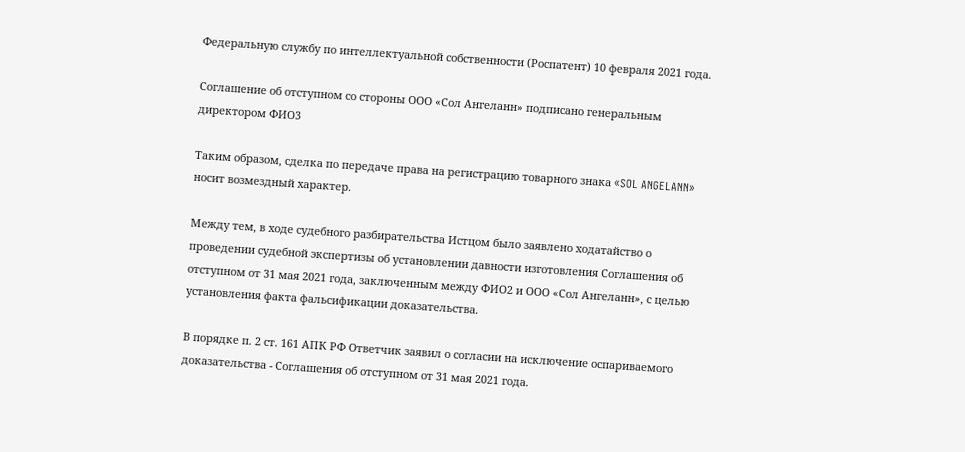Федеральную службу по интеллектуальной собственности (Роспатент) 10 февраля 2021 года.

Соглашение об отступном со стороны ООО «Сол Ангеланн» подписано генеральным директором ФИО3

Таким образом, сделка по передаче права на регистрацию товарного знака «SOL ANGELANN» носит возмездный характер.

Между тем, в ходе судебного разбирательства Истцом было заявлено ходатайство о проведении судебной экспертизы об установлении давности изготовления Соглашения об отступном от 31 мая 2021 года, заключенным между ФИО2 и ООО «Сол Ангеланн», с целью установления факта фальсификации доказательства.

В порядке п. 2 ст. 161 АПК РФ Ответчик заявил о согласии на исключение оспариваемого доказательства - Соглашения об отступном от 31 мая 2021 года.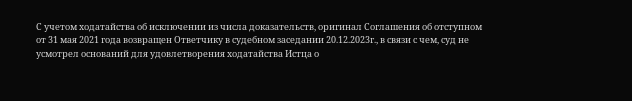С учетом ходатайства об исключении из числа доказательств, оригинал Соглашения об отступном от 31 мая 2021 года возвращен Ответчику в судебном заседании 20.12.2023г., в связи с чем, суд не усмотрел оснований для удовлетворения ходатайства Истца о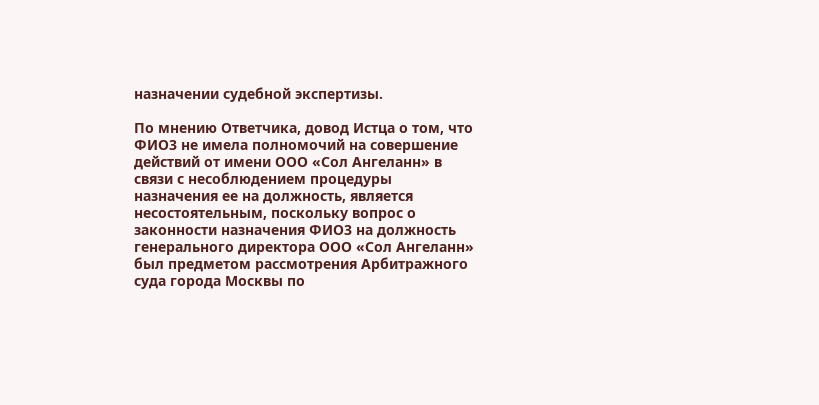назначении судебной экспертизы.

По мнению Ответчика, довод Истца о том, что ФИО3 не имела полномочий на совершение действий от имени ООО «Сол Ангеланн» в связи с несоблюдением процедуры назначения ее на должность, является несостоятельным, поскольку вопрос о законности назначения ФИО3 на должность генерального директора ООО «Сол Ангеланн» был предметом рассмотрения Арбитражного суда города Москвы по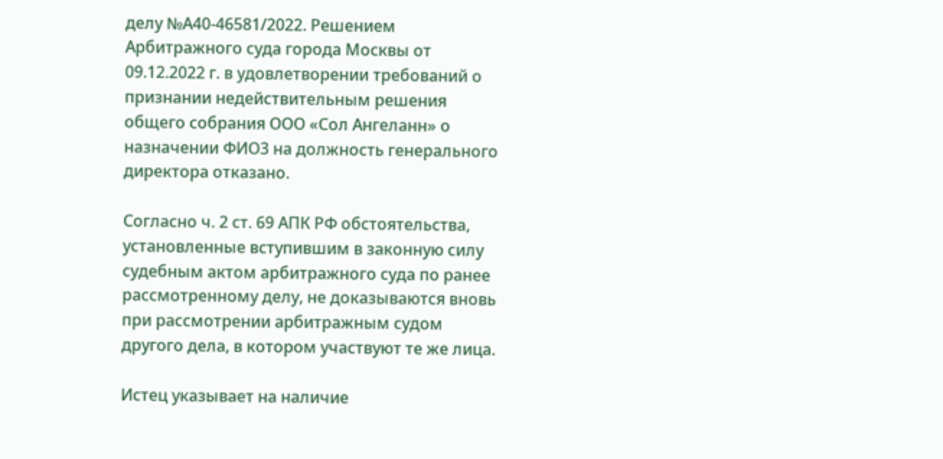делу №А40-46581/2022. Решением Арбитражного суда города Москвы от 09.12.2022 г. в удовлетворении требований о признании недействительным решения общего собрания ООО «Сол Ангеланн» о назначении ФИО3 на должность генерального директора отказано.

Согласно ч. 2 ст. 69 АПК РФ обстоятельства, установленные вступившим в законную силу судебным актом арбитражного суда по ранее рассмотренному делу, не доказываются вновь при рассмотрении арбитражным судом другого дела, в котором участвуют те же лица.

Истец указывает на наличие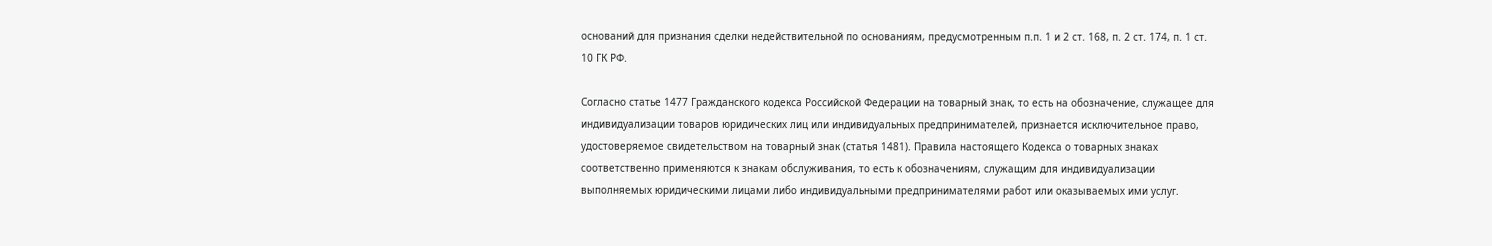оснований для признания сделки недействительной по основаниям, предусмотренным п.п. 1 и 2 ст. 168, п. 2 ст. 174, п. 1 ст. 10 ГК РФ.

Согласно статье 1477 Гражданского кодекса Российской Федерации на товарный знак, то есть на обозначение, служащее для индивидуализации товаров юридических лиц или индивидуальных предпринимателей, признается исключительное право, удостоверяемое свидетельством на товарный знак (статья 1481). Правила настоящего Кодекса о товарных знаках соответственно применяются к знакам обслуживания, то есть к обозначениям, служащим для индивидуализации выполняемых юридическими лицами либо индивидуальными предпринимателями работ или оказываемых ими услуг.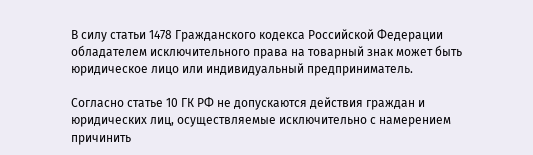В силу статьи 1478 Гражданского кодекса Российской Федерации обладателем исключительного права на товарный знак может быть юридическое лицо или индивидуальный предприниматель.

Согласно статье 10 ГК РФ не допускаются действия граждан и юридических лиц, осуществляемые исключительно с намерением причинить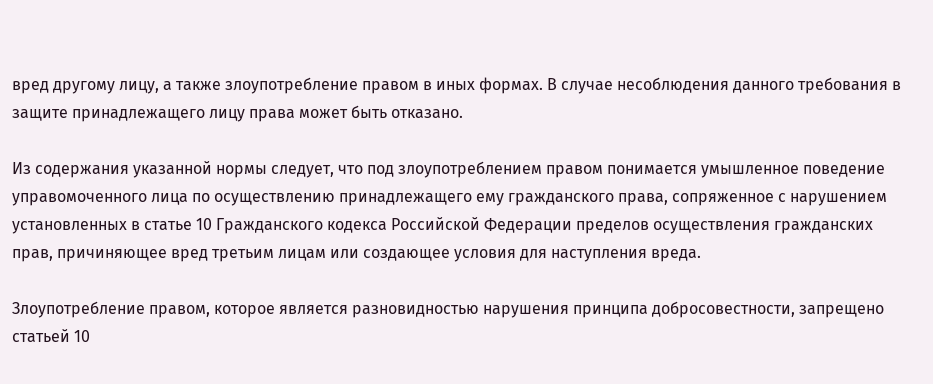вред другому лицу, а также злоупотребление правом в иных формах. В случае несоблюдения данного требования в защите принадлежащего лицу права может быть отказано.

Из содержания указанной нормы следует, что под злоупотреблением правом понимается умышленное поведение управомоченного лица по осуществлению принадлежащего ему гражданского права, сопряженное с нарушением установленных в статье 10 Гражданского кодекса Российской Федерации пределов осуществления гражданских прав, причиняющее вред третьим лицам или создающее условия для наступления вреда.

Злоупотребление правом, которое является разновидностью нарушения принципа добросовестности, запрещено статьей 10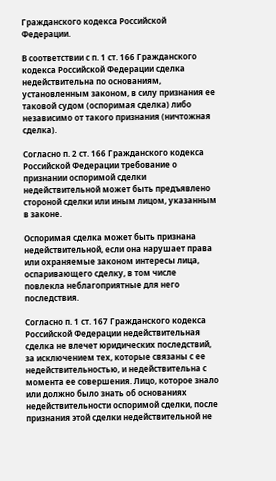Гражданского кодекса Российской Федерации.

В соответствии с п. 1 ст. 166 Гражданского кодекса Российской Федерации сделка недействительна по основаниям, установленным законом, в силу признания ее таковой судом (оспоримая сделка) либо независимо от такого признания (ничтожная сделка).

Согласно п. 2 ст. 166 Гражданского кодекса Российской Федерации требование о признании оспоримой сделки недействительной может быть предъявлено стороной сделки или иным лицом, указанным в законе.

Оспоримая сделка может быть признана недействительной, если она нарушает права или охраняемые законом интересы лица, оспаривающего сделку, в том числе повлекла неблагоприятные для него последствия.

Согласно п. 1 ст. 167 Гражданского кодекса Российской Федерации недействительная сделка не влечет юридических последствий, за исключением тех, которые связаны с ее недействительностью, и недействительна с момента ее совершения. Лицо, которое знало или должно было знать об основаниях недействительности оспоримой сделки, после признания этой сделки недействительной не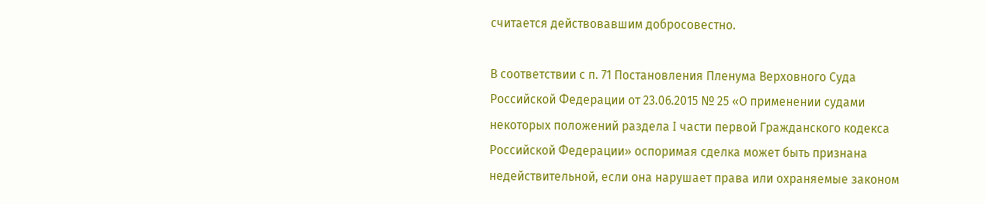считается действовавшим добросовестно.

В соответствии с п. 71 Постановления Пленума Верховного Суда Российской Федерации от 23.06.2015 № 25 «О применении судами некоторых положений раздела I части первой Гражданского кодекса Российской Федерации» оспоримая сделка может быть признана недействительной, если она нарушает права или охраняемые законом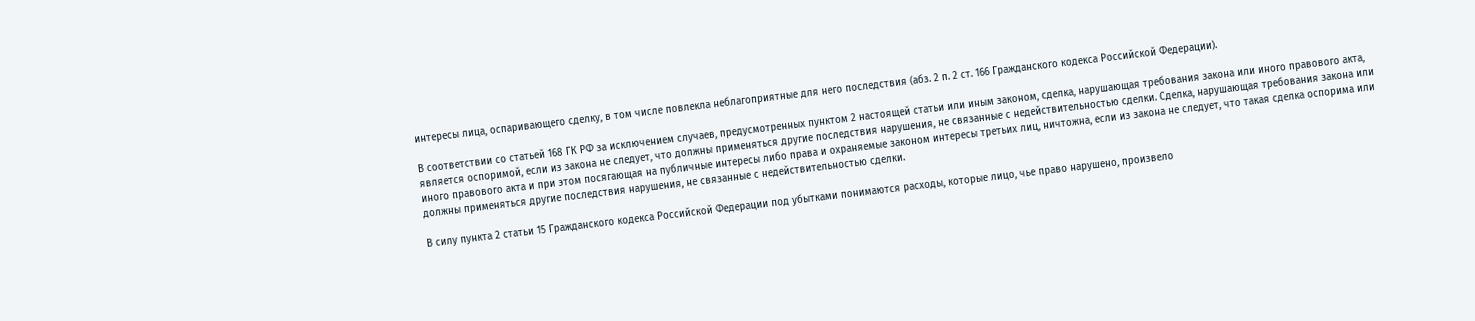интересы лица, оспаривающего сделку, в том числе повлекла неблагоприятные для него последствия (абз. 2 п. 2 ст. 166 Гражданского кодекса Российской Федерации).

В соответствии со статьей 168 ГК РФ за исключением случаев, предусмотренных пунктом 2 настоящей статьи или иным законом, сделка, нарушающая требования закона или иного правового акта, является оспоримой, если из закона не следует, что должны применяться другие последствия нарушения, не связанные с недействительностью сделки. Сделка, нарушающая требования закона или иного правового акта и при этом посягающая на публичные интересы либо права и охраняемые законом интересы третьих лиц, ничтожна, если из закона не следует, что такая сделка оспорима или должны применяться другие последствия нарушения, не связанные с недействительностью сделки.

В силу пункта 2 статьи 15 Гражданского кодекса Российской Федерации под убытками понимаются расходы, которые лицо, чье право нарушено, произвело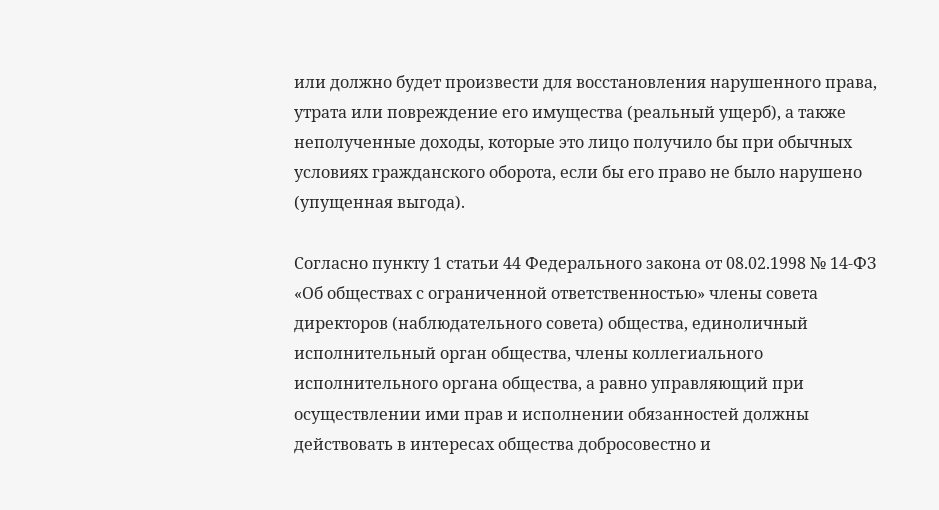или должно будет произвести для восстановления нарушенного права, утрата или повреждение его имущества (реальный ущерб), а также неполученные доходы, которые это лицо получило бы при обычных условиях гражданского оборота, если бы его право не было нарушено (упущенная выгода).

Согласно пункту 1 статьи 44 Федерального закона от 08.02.1998 № 14-ФЗ «Об обществах с ограниченной ответственностью» члены совета директоров (наблюдательного совета) общества, единоличный исполнительный орган общества, члены коллегиального исполнительного органа общества, а равно управляющий при осуществлении ими прав и исполнении обязанностей должны действовать в интересах общества добросовестно и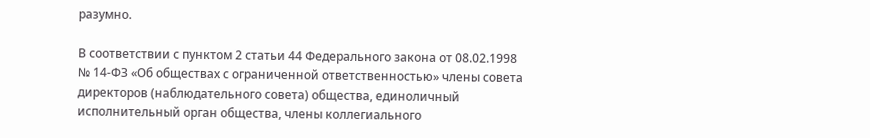разумно.

В соответствии с пунктом 2 статьи 44 Федерального закона от 08.02.1998 № 14-ФЗ «Об обществах с ограниченной ответственностью» члены совета директоров (наблюдательного совета) общества, единоличный исполнительный орган общества, члены коллегиального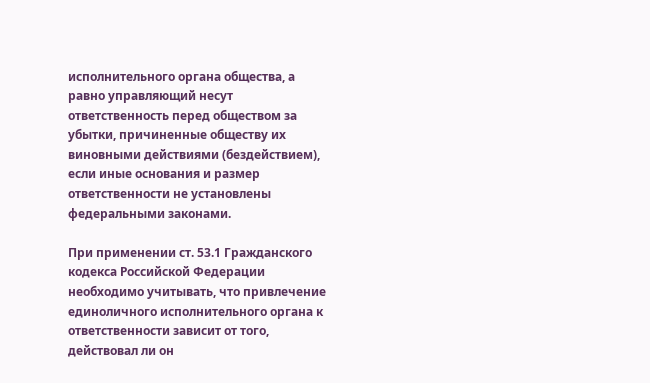исполнительного органа общества, а равно управляющий несут ответственность перед обществом за убытки, причиненные обществу их виновными действиями (бездействием), если иные основания и размер ответственности не установлены федеральными законами.

При применении ст. 53.1 Гражданского кодекса Российской Федерации необходимо учитывать, что привлечение единоличного исполнительного органа к ответственности зависит от того, действовал ли он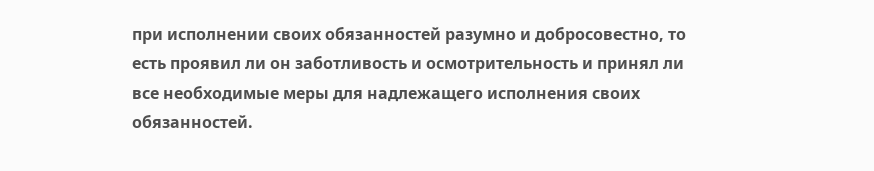при исполнении своих обязанностей разумно и добросовестно, то есть проявил ли он заботливость и осмотрительность и принял ли все необходимые меры для надлежащего исполнения своих обязанностей.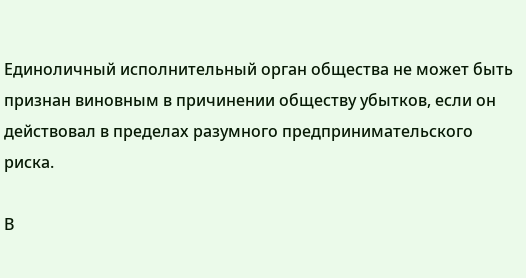Единоличный исполнительный орган общества не может быть признан виновным в причинении обществу убытков, если он действовал в пределах разумного предпринимательского риска.

В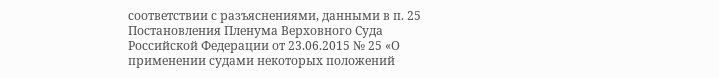соответствии с разъяснениями, данными в п. 25 Постановления Пленума Верховного Суда Российской Федерации от 23.06.2015 № 25 «О применении судами некоторых положений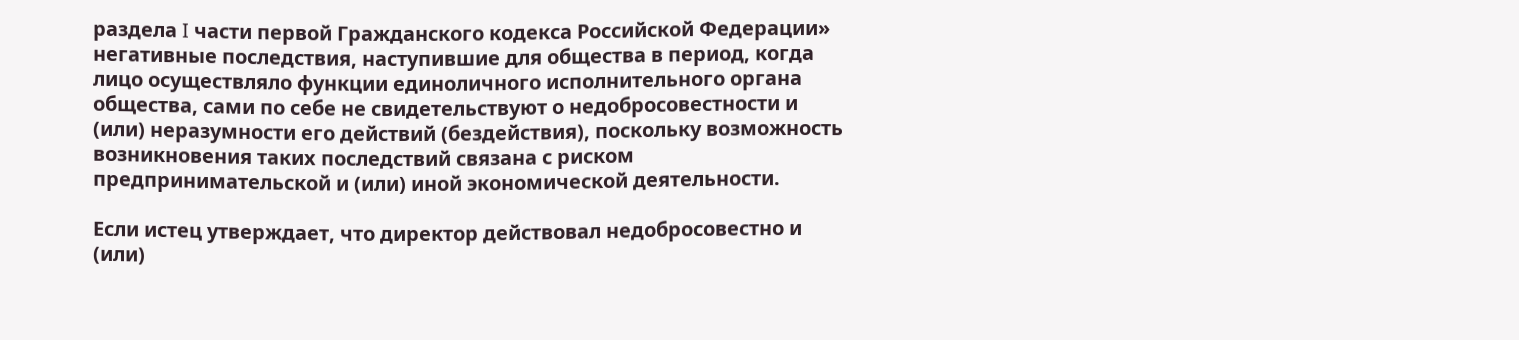раздела I части первой Гражданского кодекса Российской Федерации» негативные последствия, наступившие для общества в период, когда лицо осуществляло функции единоличного исполнительного органа общества, сами по себе не свидетельствуют о недобросовестности и (или) неразумности его действий (бездействия), поскольку возможность возникновения таких последствий связана с риском предпринимательской и (или) иной экономической деятельности.

Если истец утверждает, что директор действовал недобросовестно и (или)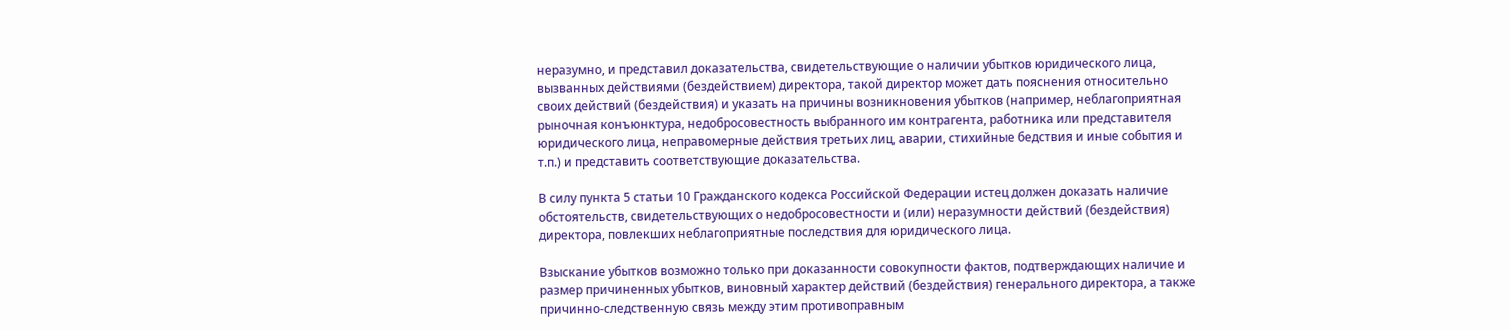неразумно, и представил доказательства, свидетельствующие о наличии убытков юридического лица, вызванных действиями (бездействием) директора, такой директор может дать пояснения относительно своих действий (бездействия) и указать на причины возникновения убытков (например, неблагоприятная рыночная конъюнктура, недобросовестность выбранного им контрагента, работника или представителя юридического лица, неправомерные действия третьих лиц, аварии, стихийные бедствия и иные события и т.п.) и представить соответствующие доказательства.

В силу пункта 5 статьи 10 Гражданского кодекса Российской Федерации истец должен доказать наличие обстоятельств, свидетельствующих о недобросовестности и (или) неразумности действий (бездействия) директора, повлекших неблагоприятные последствия для юридического лица.

Взыскание убытков возможно только при доказанности совокупности фактов, подтверждающих наличие и размер причиненных убытков, виновный характер действий (бездействия) генерального директора, а также причинно-следственную связь между этим противоправным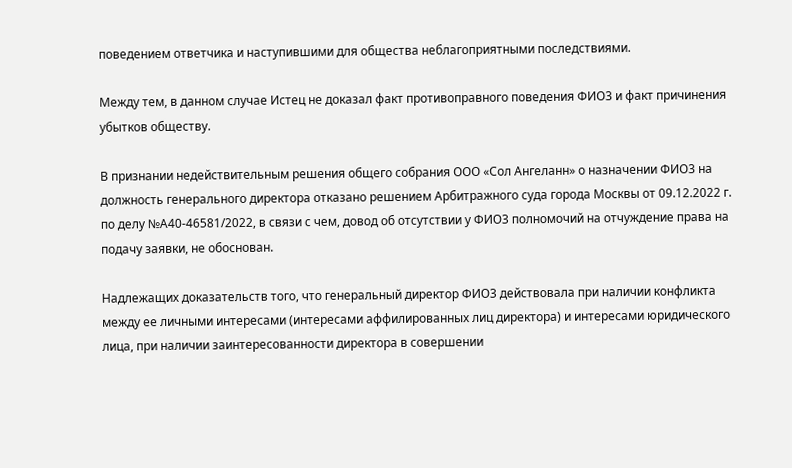поведением ответчика и наступившими для общества неблагоприятными последствиями.

Между тем, в данном случае Истец не доказал факт противоправного поведения ФИО3 и факт причинения убытков обществу.

В признании недействительным решения общего собрания ООО «Сол Ангеланн» о назначении ФИО3 на должность генерального директора отказано решением Арбитражного суда города Москвы от 09.12.2022 г. по делу №А40-46581/2022, в связи с чем, довод об отсутствии у ФИО3 полномочий на отчуждение права на подачу заявки, не обоснован.

Надлежащих доказательств того, что генеральный директор ФИО3 действовала при наличии конфликта между ее личными интересами (интересами аффилированных лиц директора) и интересами юридического лица, при наличии заинтересованности директора в совершении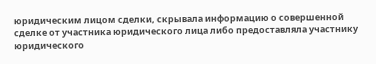юридическим лицом сделки, скрывала информацию о совершенной сделке от участника юридического лица либо предоставляла участнику юридического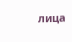лица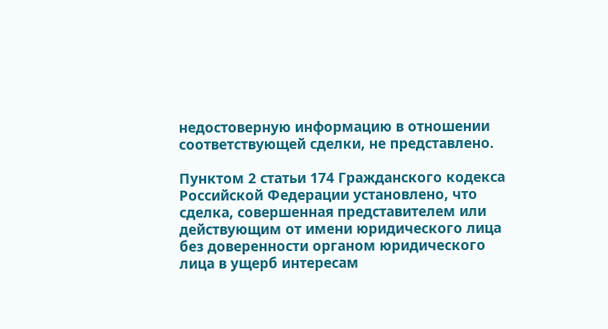недостоверную информацию в отношении соответствующей сделки, не представлено.

Пунктом 2 статьи 174 Гражданского кодекса Российской Федерации установлено, что сделка, совершенная представителем или действующим от имени юридического лица без доверенности органом юридического лица в ущерб интересам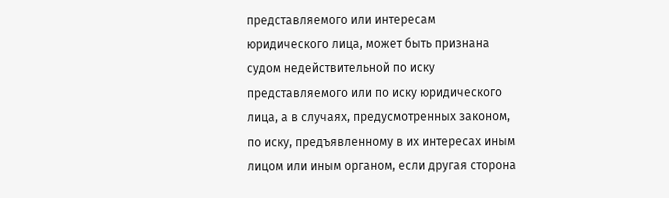представляемого или интересам юридического лица, может быть признана судом недействительной по иску представляемого или по иску юридического лица, а в случаях, предусмотренных законом, по иску, предъявленному в их интересах иным лицом или иным органом, если другая сторона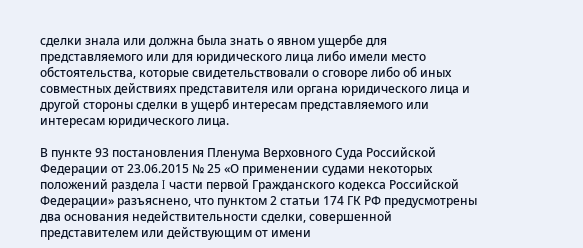сделки знала или должна была знать о явном ущербе для представляемого или для юридического лица либо имели место обстоятельства, которые свидетельствовали о сговоре либо об иных совместных действиях представителя или органа юридического лица и другой стороны сделки в ущерб интересам представляемого или интересам юридического лица.

В пункте 93 постановления Пленума Верховного Суда Российской Федерации от 23.06.2015 № 25 «О применении судами некоторых положений раздела I части первой Гражданского кодекса Российской Федерации» разъяснено, что пунктом 2 статьи 174 ГК РФ предусмотрены два основания недействительности сделки, совершенной представителем или действующим от имени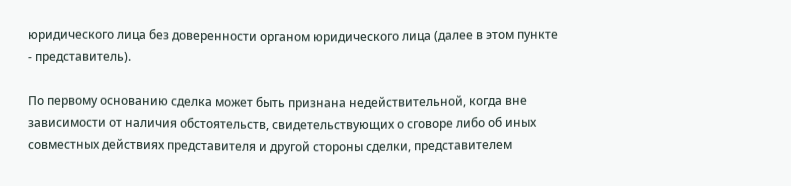юридического лица без доверенности органом юридического лица (далее в этом пункте - представитель).

По первому основанию сделка может быть признана недействительной, когда вне зависимости от наличия обстоятельств, свидетельствующих о сговоре либо об иных совместных действиях представителя и другой стороны сделки, представителем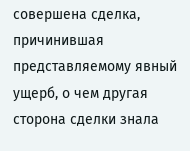совершена сделка, причинившая представляемому явный ущерб, о чем другая сторона сделки знала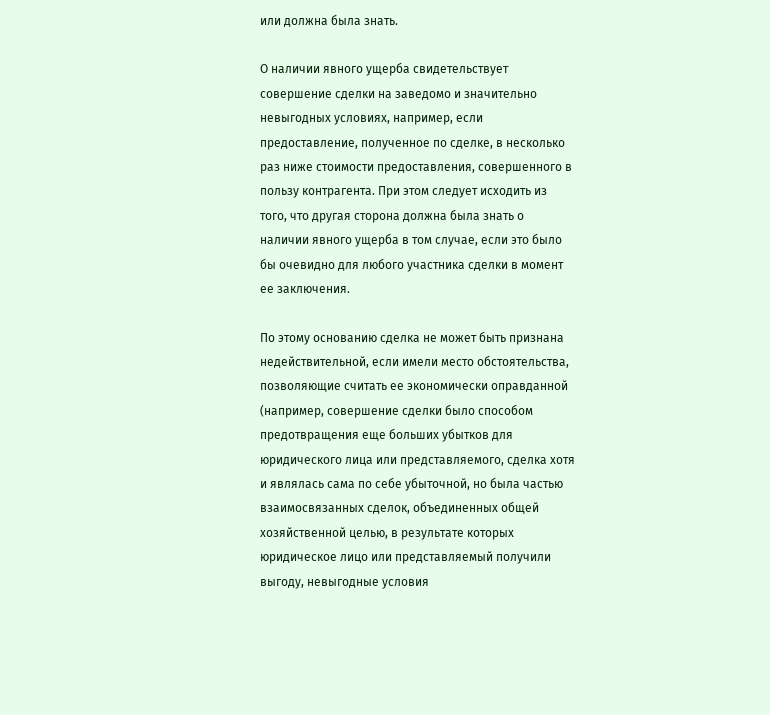или должна была знать.

О наличии явного ущерба свидетельствует совершение сделки на заведомо и значительно невыгодных условиях, например, если предоставление, полученное по сделке, в несколько раз ниже стоимости предоставления, совершенного в пользу контрагента. При этом следует исходить из того, что другая сторона должна была знать о наличии явного ущерба в том случае, если это было бы очевидно для любого участника сделки в момент ее заключения.

По этому основанию сделка не может быть признана недействительной, если имели место обстоятельства, позволяющие считать ее экономически оправданной (например, совершение сделки было способом предотвращения еще больших убытков для юридического лица или представляемого, сделка хотя и являлась сама по себе убыточной, но была частью взаимосвязанных сделок, объединенных общей хозяйственной целью, в результате которых юридическое лицо или представляемый получили выгоду, невыгодные условия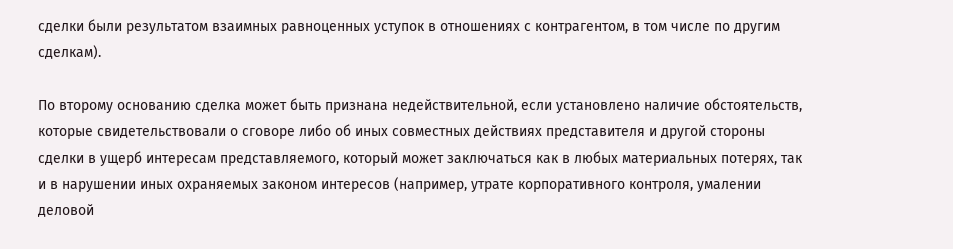сделки были результатом взаимных равноценных уступок в отношениях с контрагентом, в том числе по другим сделкам).

По второму основанию сделка может быть признана недействительной, если установлено наличие обстоятельств, которые свидетельствовали о сговоре либо об иных совместных действиях представителя и другой стороны сделки в ущерб интересам представляемого, который может заключаться как в любых материальных потерях, так и в нарушении иных охраняемых законом интересов (например, утрате корпоративного контроля, умалении деловой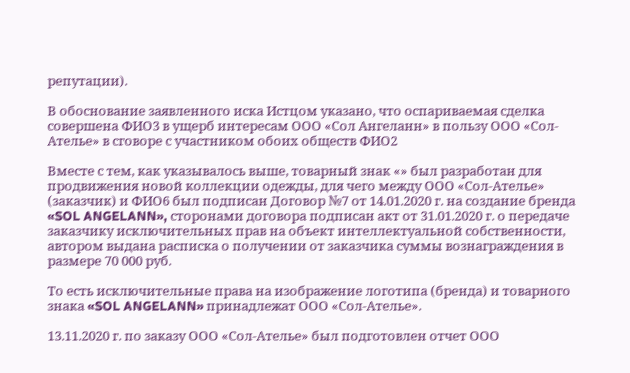репутации).

В обоснование заявленного иска Истцом указано, что оспариваемая сделка совершена ФИО3 в ущерб интересам ООО «Сол Ангеланн» в пользу ООО «Сол-Ателье» в сговоре с участником обоих обществ ФИО2

Вместе с тем, как указывалось выше, товарный знак «» был разработан для продвижения новой коллекции одежды, для чего между ООО «Сол-Ателье» (заказчик) и ФИО6 был подписан Договор №7 от 14.01.2020 г. на создание бренда «SOL ANGELANN», сторонами договора подписан акт от 31.01.2020 г. о передаче заказчику исключительных прав на объект интеллектуальной собственности, автором выдана расписка о получении от заказчика суммы вознаграждения в размере 70 000 руб.

То есть исключительные права на изображение логотипа (бренда) и товарного знака «SOL ANGELANN» принадлежат ООО «Сол-Ателье».

13.11.2020 г. по заказу ООО «Сол-Ателье» был подготовлен отчет ООО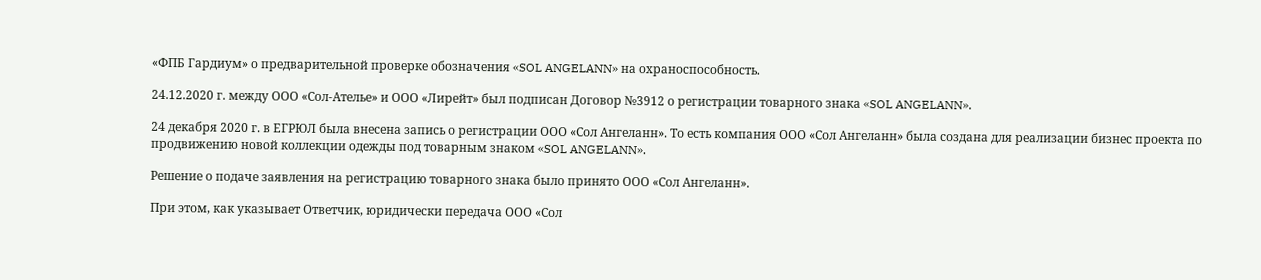«ФПБ Гардиум» о предварительной проверке обозначения «SOL ANGELANN» на охраноспособность.

24.12.2020 г. между ООО «Сол-Ателье» и ООО «Лирейт» был подписан Договор №3912 о регистрации товарного знака «SOL ANGELANN».

24 декабря 2020 г. в ЕГРЮЛ была внесена запись о регистрации ООО «Сол Ангеланн». То есть компания ООО «Сол Ангеланн» была создана для реализации бизнес проекта по продвижению новой коллекции одежды под товарным знаком «SOL ANGELANN».

Решение о подаче заявления на регистрацию товарного знака было принято ООО «Сол Ангеланн».

При этом, как указывает Ответчик, юридически передача ООО «Сол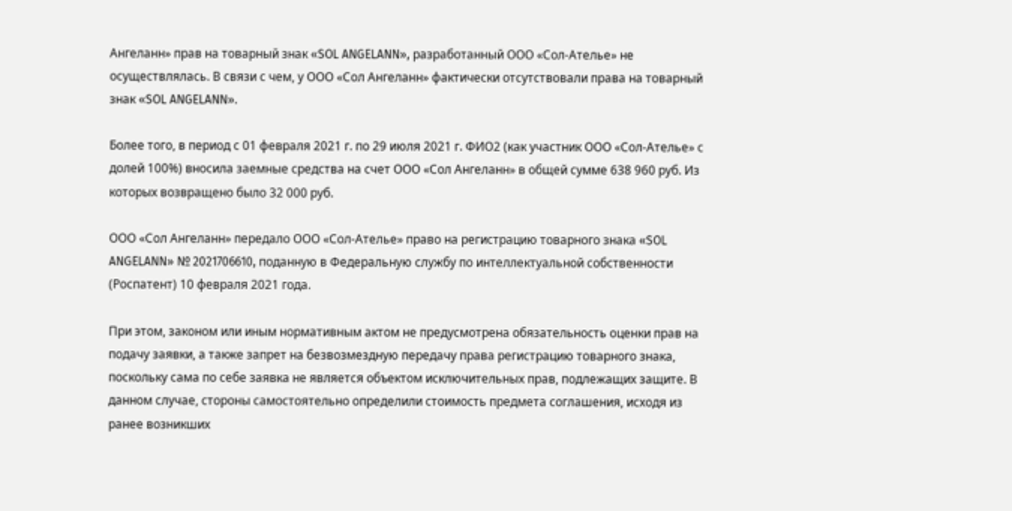Ангеланн» прав на товарный знак «SOL ANGELANN», разработанный ООО «Сол-Ателье» не осуществлялась. В связи с чем, у ООО «Сол Ангеланн» фактически отсутствовали права на товарный знак «SOL ANGELANN».

Более того, в период с 01 февраля 2021 г. по 29 июля 2021 г. ФИО2 (как участник ООО «Сол-Ателье» с долей 100%) вносила заемные средства на счет ООО «Сол Ангеланн» в общей сумме 638 960 руб. Из которых возвращено было 32 000 руб.

ООО «Сол Ангеланн» передало ООО «Сол-Ателье» право на регистрацию товарного знака «SOL ANGELANN» № 2021706610, поданную в Федеральную службу по интеллектуальной собственности (Роспатент) 10 февраля 2021 года.

При этом, законом или иным нормативным актом не предусмотрена обязательность оценки прав на подачу заявки, а также запрет на безвозмездную передачу права регистрацию товарного знака, поскольку сама по себе заявка не является объектом исключительных прав, подлежащих защите. В данном случае, стороны самостоятельно определили стоимость предмета соглашения, исходя из ранее возникших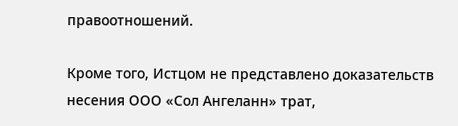правоотношений.

Кроме того, Истцом не представлено доказательств несения ООО «Сол Ангеланн» трат,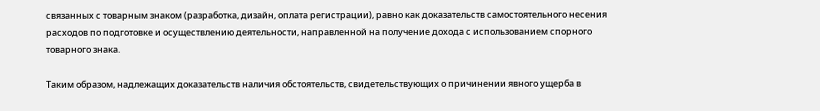связанных с товарным знаком (разработка, дизайн, оплата регистрации), равно как доказательств самостоятельного несения расходов по подготовке и осуществлению деятельности, направленной на получение дохода с использованием спорного товарного знака.

Таким образом, надлежащих доказательств наличия обстоятельств, свидетельствующих о причинении явного ущерба в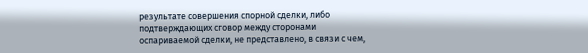результате совершения спорной сделки, либо подтверждающих сговор между сторонами оспариваемой сделки, не представлено, в связи с чем,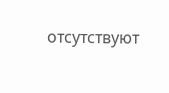отсутствуют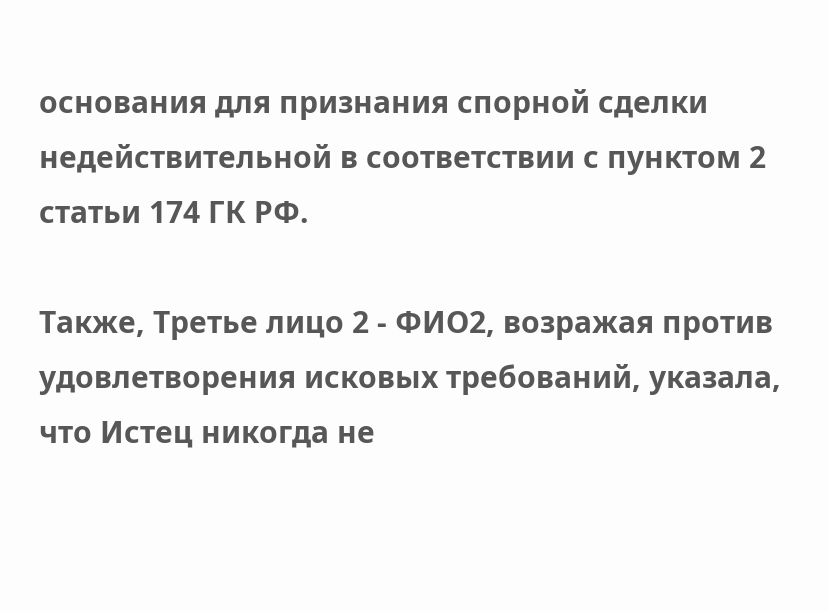основания для признания спорной сделки недействительной в соответствии с пунктом 2 статьи 174 ГК РФ.

Также, Третье лицо 2 - ФИО2, возражая против удовлетворения исковых требований, указала, что Истец никогда не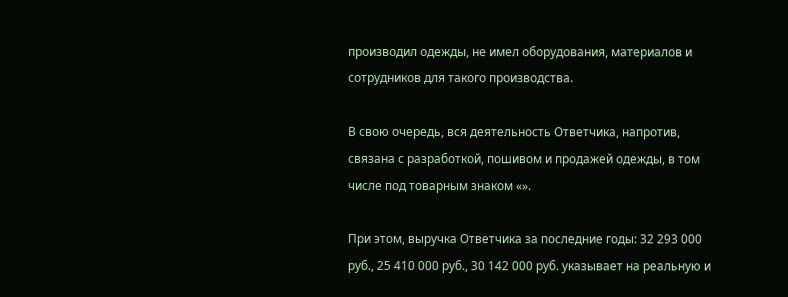производил одежды, не имел оборудования, материалов и сотрудников для такого производства.

В свою очередь, вся деятельность Ответчика, напротив, связана с разработкой, пошивом и продажей одежды, в том числе под товарным знаком «».

При этом, выручка Ответчика за последние годы: 32 293 000 руб., 25 410 000 руб., 30 142 000 руб. указывает на реальную и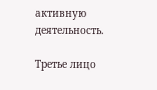активную деятельность.

Третье лицо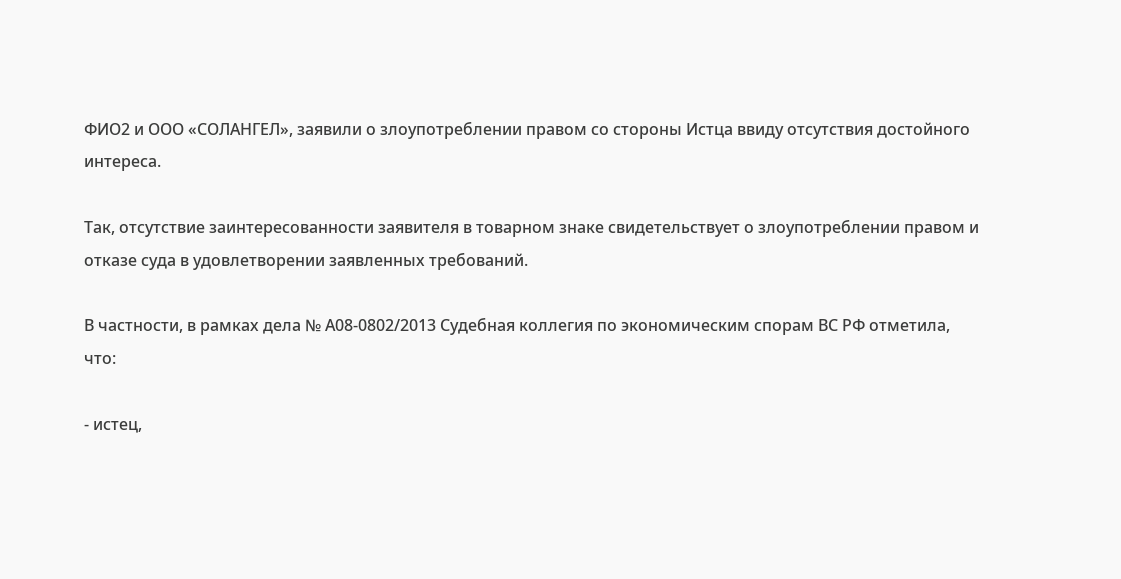ФИО2 и ООО «СОЛАНГЕЛ», заявили о злоупотреблении правом со стороны Истца ввиду отсутствия достойного интереса.

Так, отсутствие заинтересованности заявителя в товарном знаке свидетельствует о злоупотреблении правом и отказе суда в удовлетворении заявленных требований.

В частности, в рамках дела № А08-0802/2013 Судебная коллегия по экономическим спорам ВС РФ отметила, что:

- истец,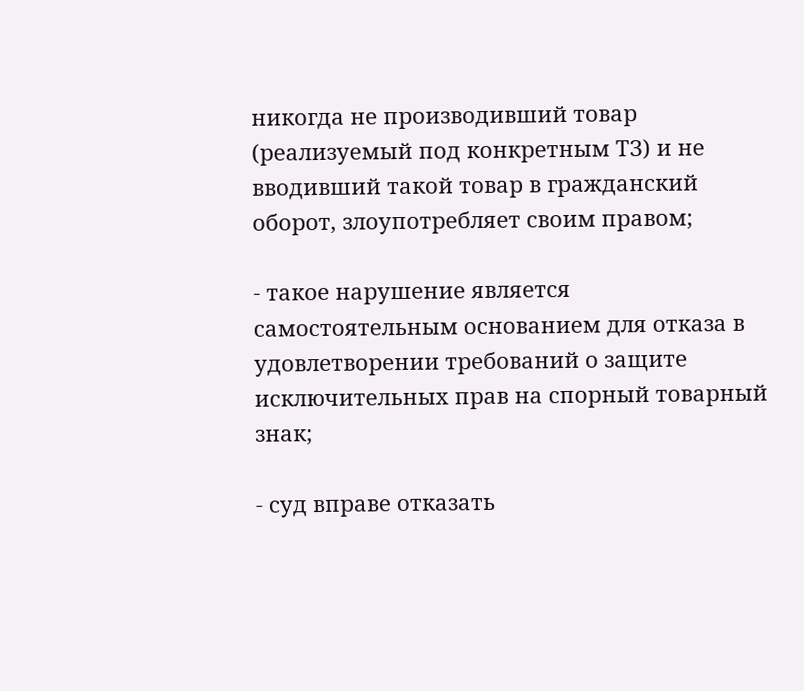никогда не производивший товар (реализуемый под конкретным ТЗ) и не вводивший такой товар в гражданский оборот, злоупотребляет своим правом;

- такое нарушение является самостоятельным основанием для отказа в удовлетворении требований о защите исключительных прав на спорный товарный знак;

- суд вправе отказать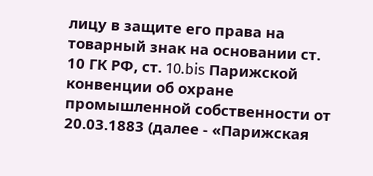лицу в защите его права на товарный знак на основании ст. 10 ГК РФ, ст. 10.bis Парижской конвенции об охране промышленной собственности от 20.03.1883 (далее - «Парижская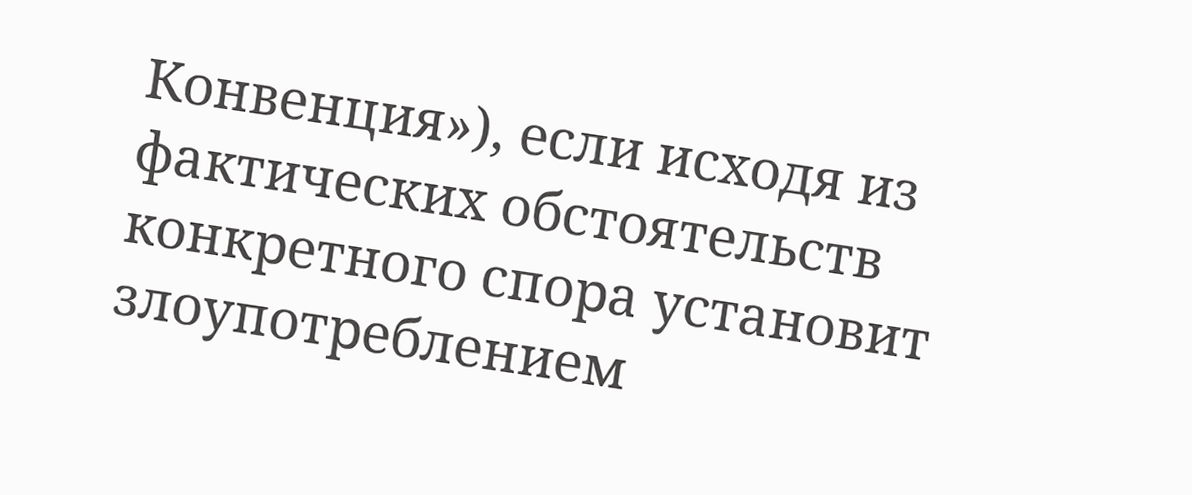Конвенция»), если исходя из фактических обстоятельств конкретного спора установит злоупотреблением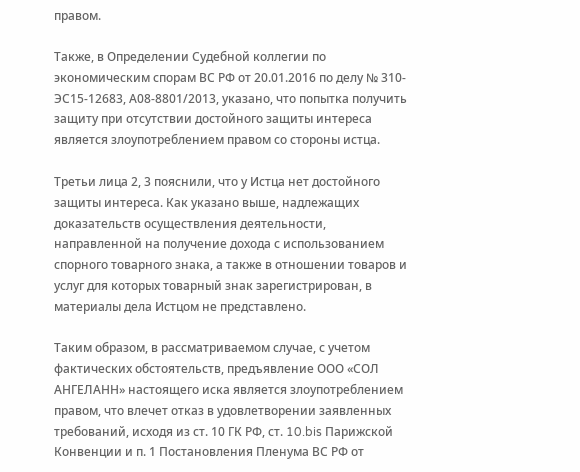правом.

Также, в Определении Судебной коллегии по экономическим спорам ВС РФ от 20.01.2016 по делу № 310-ЭС15-12683, А08-8801/2013, указано, что попытка получить защиту при отсутствии достойного защиты интереса является злоупотреблением правом со стороны истца.

Третьи лица 2, 3 пояснили, что у Истца нет достойного защиты интереса. Как указано выше, надлежащих доказательств осуществления деятельности, направленной на получение дохода с использованием спорного товарного знака, а также в отношении товаров и услуг для которых товарный знак зарегистрирован, в материалы дела Истцом не представлено.

Таким образом, в рассматриваемом случае, с учетом фактических обстоятельств, предъявление ООО «СОЛ АНГЕЛАНН» настоящего иска является злоупотреблением правом, что влечет отказ в удовлетворении заявленных требований, исходя из ст. 10 ГК РФ, ст. 10.bis Парижской Конвенции и п. 1 Постановления Пленума ВС РФ от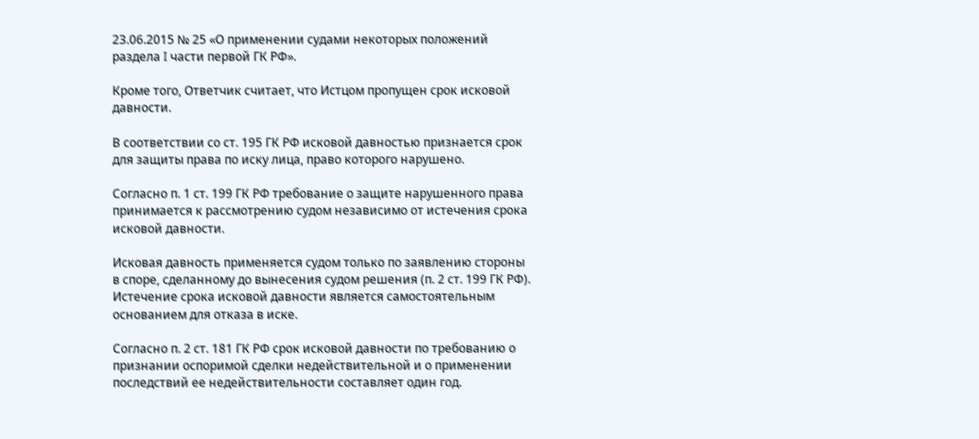23.06.2015 № 25 «О применении судами некоторых положений раздела I части первой ГК РФ».

Кроме того, Ответчик считает, что Истцом пропущен срок исковой давности.

В соответствии со ст. 195 ГК РФ исковой давностью признается срок для защиты права по иску лица, право которого нарушено.

Согласно п. 1 ст. 199 ГК РФ требование о защите нарушенного права принимается к рассмотрению судом независимо от истечения срока исковой давности.

Исковая давность применяется судом только по заявлению стороны в споре, сделанному до вынесения судом решения (п. 2 ст. 199 ГК РФ). Истечение срока исковой давности является самостоятельным основанием для отказа в иске.

Согласно п. 2 ст. 181 ГК РФ срок исковой давности по требованию о признании оспоримой сделки недействительной и о применении последствий ее недействительности составляет один год.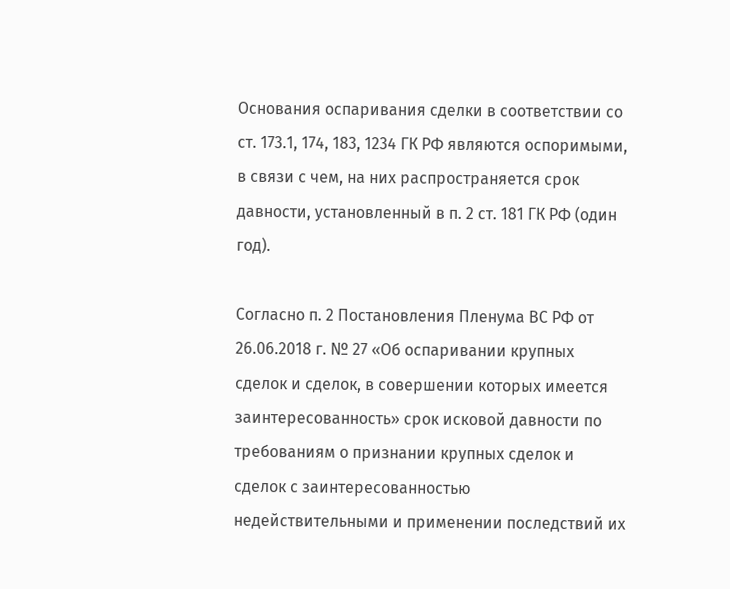Основания оспаривания сделки в соответствии со ст. 173.1, 174, 183, 1234 ГК РФ являются оспоримыми, в связи с чем, на них распространяется срок давности, установленный в п. 2 ст. 181 ГК РФ (один год).

Согласно п. 2 Постановления Пленума ВС РФ от 26.06.2018 г. № 27 «Об оспаривании крупных сделок и сделок, в совершении которых имеется заинтересованность» срок исковой давности по требованиям о признании крупных сделок и сделок с заинтересованностью недействительными и применении последствий их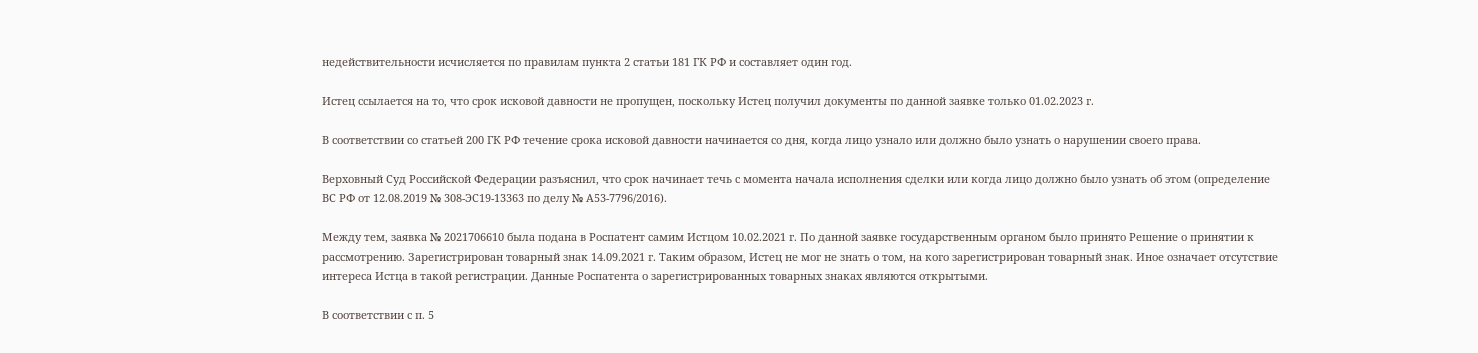недействительности исчисляется по правилам пункта 2 статьи 181 ГК РФ и составляет один год.

Истец ссылается на то, что срок исковой давности не пропущен, поскольку Истец получил документы по данной заявке только 01.02.2023 г.

В соответствии со статьей 200 ГК РФ течение срока исковой давности начинается со дня, когда лицо узнало или должно было узнать о нарушении своего права.

Верховный Суд Российской Федерации разъяснил, что срок начинает течь с момента начала исполнения сделки или когда лицо должно было узнать об этом (определение ВС РФ от 12.08.2019 № 308-ЭС19-13363 по делу № А53-7796/2016).

Между тем, заявка № 2021706610 была подана в Роспатент самим Истцом 10.02.2021 г. По данной заявке государственным органом было принято Решение о принятии к рассмотрению. Зарегистрирован товарный знак 14.09.2021 г. Таким образом, Истец не мог не знать о том, на кого зарегистрирован товарный знак. Иное означает отсутствие интереса Истца в такой регистрации. Данные Роспатента о зарегистрированных товарных знаках являются открытыми.

В соответствии с п. 5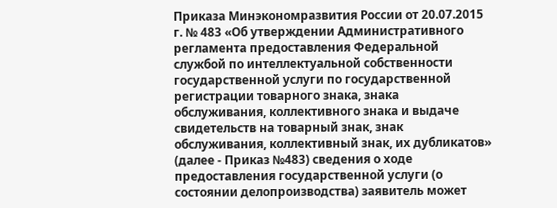Приказа Минэкономразвития России от 20.07.2015 г. № 483 «Об утверждении Административного регламента предоставления Федеральной службой по интеллектуальной собственности государственной услуги по государственной регистрации товарного знака, знака обслуживания, коллективного знака и выдаче свидетельств на товарный знак, знак обслуживания, коллективный знак, их дубликатов» (далее - Приказ №483) сведения о ходе предоставления государственной услуги (о состоянии делопроизводства) заявитель может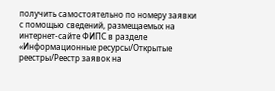получить самостоятельно по номеру заявки с помощью сведений, размещаемых на интернет-сайте ФИПС в разделе «Информационные ресурсы/Открытые реестры/Реестр заявок на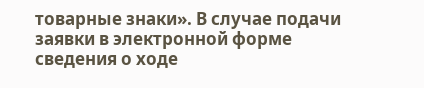товарные знаки». В случае подачи заявки в электронной форме сведения о ходе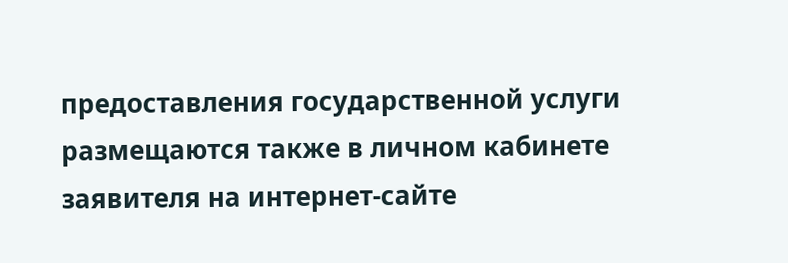предоставления государственной услуги размещаются также в личном кабинете заявителя на интернет-сайте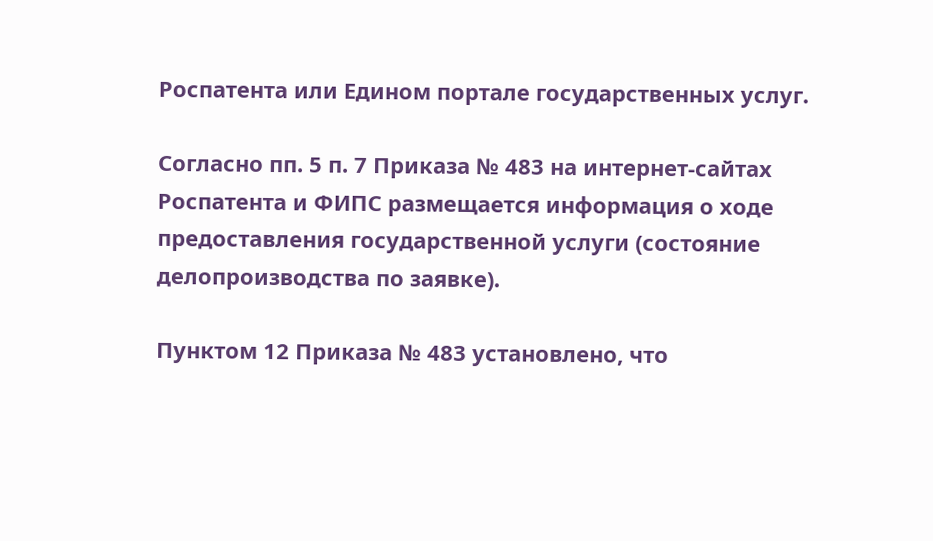Роспатента или Едином портале государственных услуг.

Согласно пп. 5 п. 7 Приказа № 483 на интернет-сайтах Роспатента и ФИПС размещается информация о ходе предоставления государственной услуги (состояние делопроизводства по заявке).

Пунктом 12 Приказа № 483 установлено, что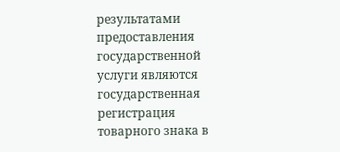результатами предоставления государственной услуги являются государственная регистрация товарного знака в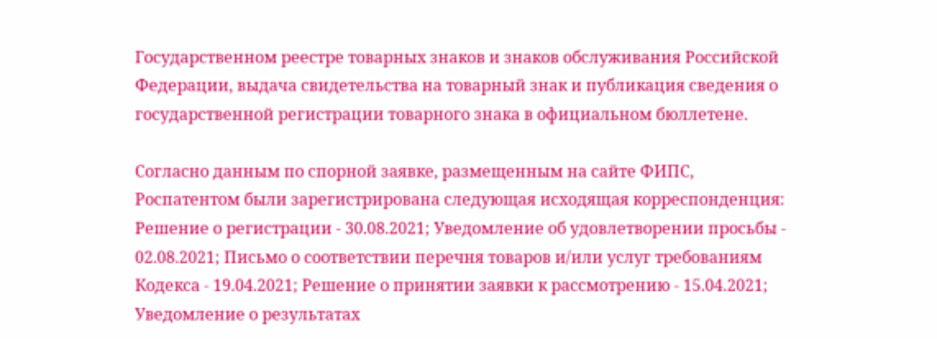Государственном реестре товарных знаков и знаков обслуживания Российской Федерации, выдача свидетельства на товарный знак и публикация сведения о государственной регистрации товарного знака в официальном бюллетене.

Согласно данным по спорной заявке, размещенным на сайте ФИПС, Роспатентом были зарегистрирована следующая исходящая корреспонденция: Решение о регистрации - 30.08.2021; Уведомление об удовлетворении просьбы - 02.08.2021; Письмо о соответствии перечня товаров и/или услуг требованиям Кодекса - 19.04.2021; Решение о принятии заявки к рассмотрению - 15.04.2021; Уведомление о результатах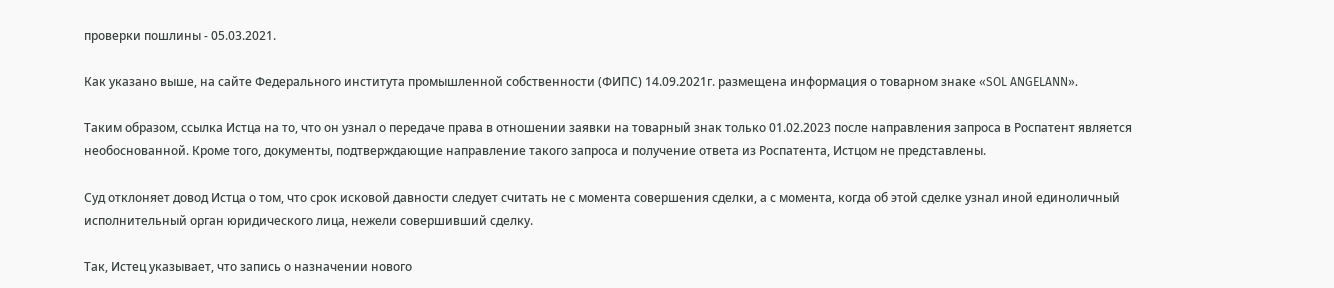проверки пошлины - 05.03.2021.

Как указано выше, на сайте Федерального института промышленной собственности (ФИПС) 14.09.2021г. размещена информация о товарном знаке «SOL ANGELANN».

Таким образом, ссылка Истца на то, что он узнал о передаче права в отношении заявки на товарный знак только 01.02.2023 после направления запроса в Роспатент является необоснованной. Кроме того, документы, подтверждающие направление такого запроса и получение ответа из Роспатента, Истцом не представлены.

Суд отклоняет довод Истца о том, что срок исковой давности следует считать не с момента совершения сделки, а с момента, когда об этой сделке узнал иной единоличный исполнительный орган юридического лица, нежели совершивший сделку.

Так, Истец указывает, что запись о назначении нового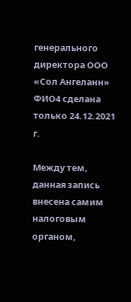генерального директора ООО «Сол Ангеланн» ФИО4 сделана только 24.12.2021 г.

Между тем, данная запись внесена самим налоговым органом,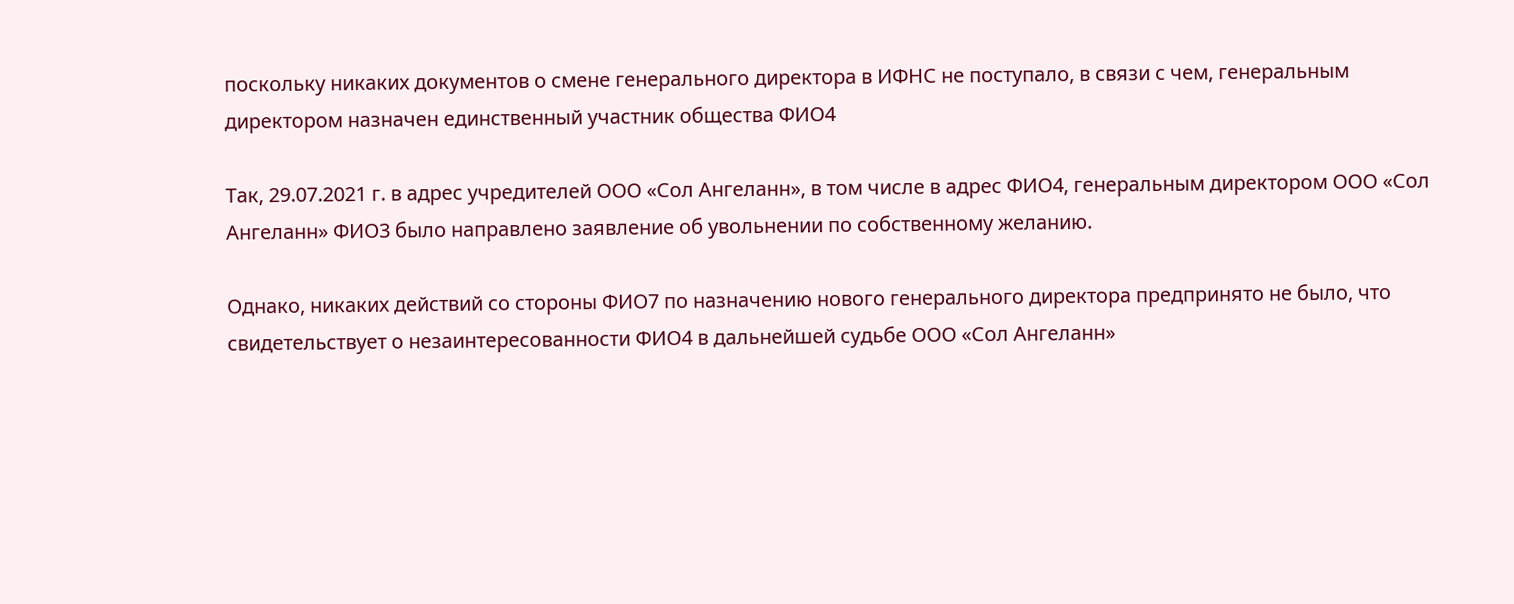поскольку никаких документов о смене генерального директора в ИФНС не поступало, в связи с чем, генеральным директором назначен единственный участник общества ФИО4

Так, 29.07.2021 г. в адрес учредителей ООО «Сол Ангеланн», в том числе в адрес ФИО4, генеральным директором ООО «Сол Ангеланн» ФИО3 было направлено заявление об увольнении по собственному желанию.

Однако, никаких действий со стороны ФИО7 по назначению нового генерального директора предпринято не было, что свидетельствует о незаинтересованности ФИО4 в дальнейшей судьбе ООО «Сол Ангеланн»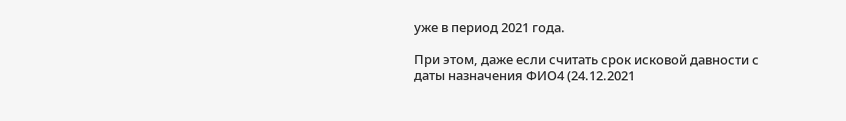уже в период 2021 года.

При этом, даже если считать срок исковой давности с даты назначения ФИО4 (24.12.2021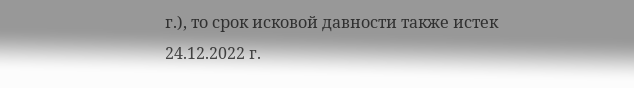г.), то срок исковой давности также истек 24.12.2022 г.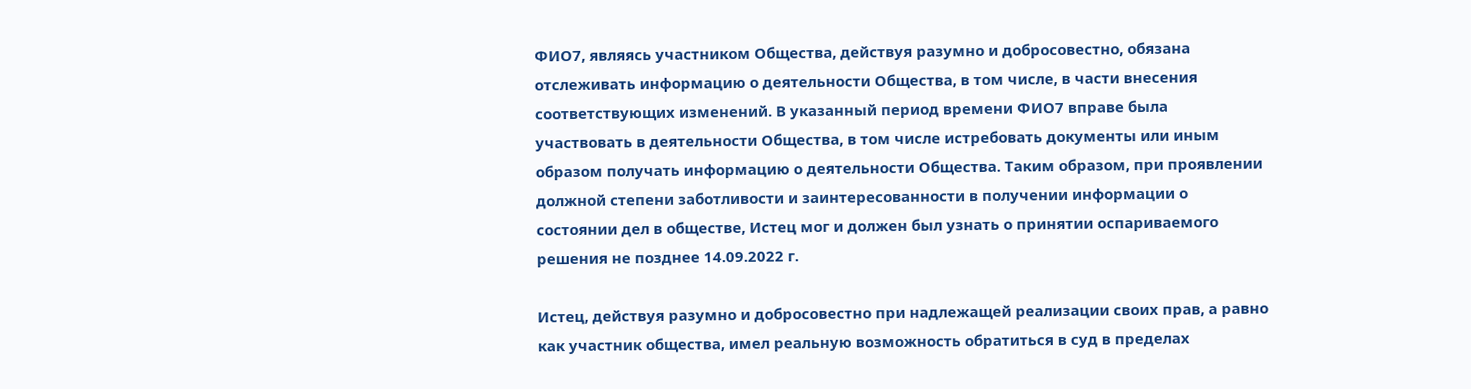ФИО7, являясь участником Общества, действуя разумно и добросовестно, обязана отслеживать информацию о деятельности Общества, в том числе, в части внесения соответствующих изменений. В указанный период времени ФИО7 вправе была участвовать в деятельности Общества, в том числе истребовать документы или иным образом получать информацию о деятельности Общества. Таким образом, при проявлении должной степени заботливости и заинтересованности в получении информации о состоянии дел в обществе, Истец мог и должен был узнать о принятии оспариваемого решения не позднее 14.09.2022 г.

Истец, действуя разумно и добросовестно при надлежащей реализации своих прав, а равно как участник общества, имел реальную возможность обратиться в суд в пределах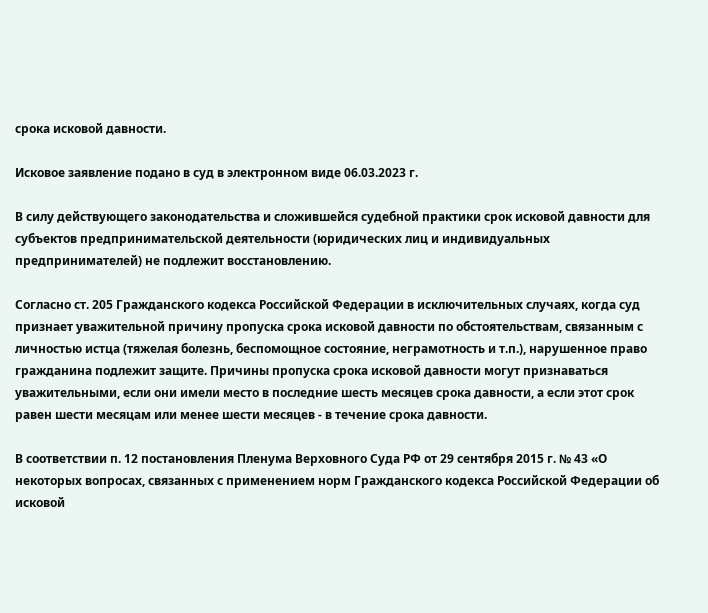срока исковой давности.

Исковое заявление подано в суд в электронном виде 06.03.2023 г.

В силу действующего законодательства и сложившейся судебной практики срок исковой давности для субъектов предпринимательской деятельности (юридических лиц и индивидуальных предпринимателей) не подлежит восстановлению.

Согласно ст. 205 Гражданского кодекса Российской Федерации в исключительных случаях, когда суд признает уважительной причину пропуска срока исковой давности по обстоятельствам, связанным с личностью истца (тяжелая болезнь, беспомощное состояние, неграмотность и т.п.), нарушенное право гражданина подлежит защите. Причины пропуска срока исковой давности могут признаваться уважительными, если они имели место в последние шесть месяцев срока давности, а если этот срок равен шести месяцам или менее шести месяцев - в течение срока давности.

В соответствии п. 12 постановления Пленума Верховного Суда РФ от 29 сентября 2015 г. № 43 «О некоторых вопросах, связанных с применением норм Гражданского кодекса Российской Федерации об исковой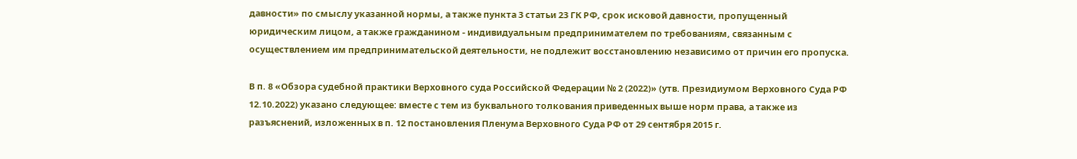давности» по смыслу указанной нормы, а также пункта 3 статьи 23 ГК РФ, срок исковой давности, пропущенный юридическим лицом, а также гражданином - индивидуальным предпринимателем по требованиям, связанным с осуществлением им предпринимательской деятельности, не подлежит восстановлению независимо от причин его пропуска.

В п. 8 «Обзора судебной практики Верховного суда Российской Федерации № 2 (2022)» (утв. Президиумом Верховного Суда РФ 12.10.2022) указано следующее: вместе с тем из буквального толкования приведенных выше норм права, а также из разъяснений, изложенных в п. 12 постановления Пленума Верховного Суда РФ от 29 сентября 2015 г.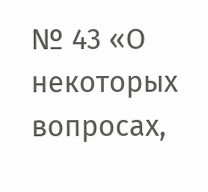№ 43 «О некоторых вопросах,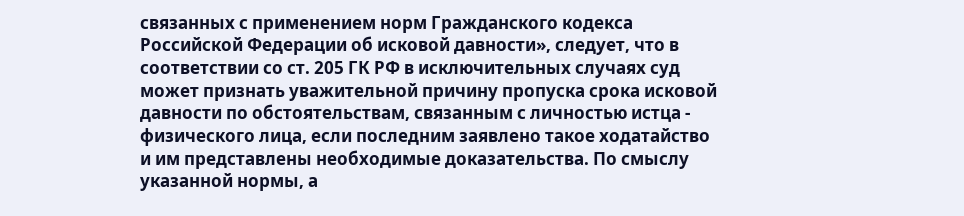связанных с применением норм Гражданского кодекса Российской Федерации об исковой давности», следует, что в соответствии со ст. 205 ГК РФ в исключительных случаях суд может признать уважительной причину пропуска срока исковой давности по обстоятельствам, связанным с личностью истца - физического лица, если последним заявлено такое ходатайство и им представлены необходимые доказательства. По смыслу указанной нормы, а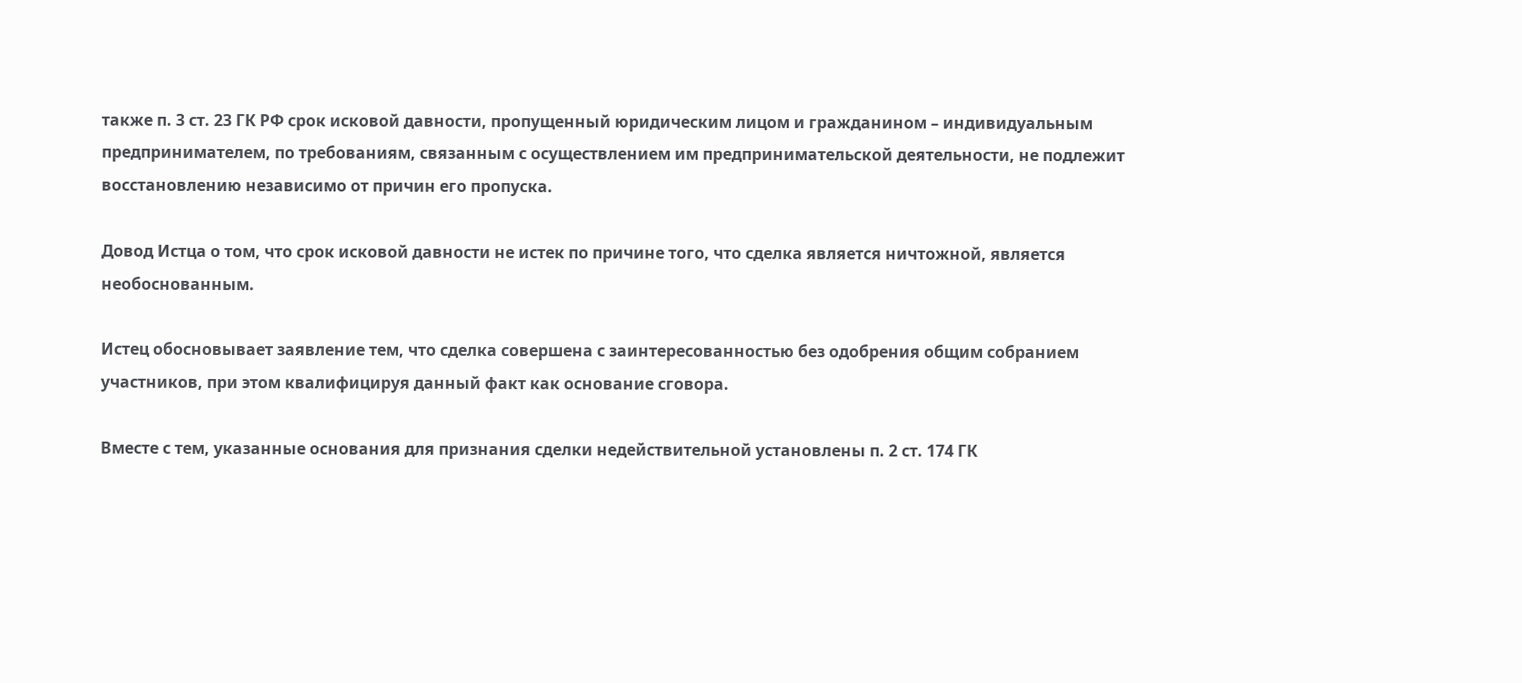также п. 3 ст. 23 ГК РФ срок исковой давности, пропущенный юридическим лицом и гражданином – индивидуальным предпринимателем, по требованиям, связанным с осуществлением им предпринимательской деятельности, не подлежит восстановлению независимо от причин его пропуска.

Довод Истца о том, что срок исковой давности не истек по причине того, что сделка является ничтожной, является необоснованным.

Истец обосновывает заявление тем, что сделка совершена с заинтересованностью без одобрения общим собранием участников, при этом квалифицируя данный факт как основание сговора.

Вместе с тем, указанные основания для признания сделки недействительной установлены п. 2 ст. 174 ГК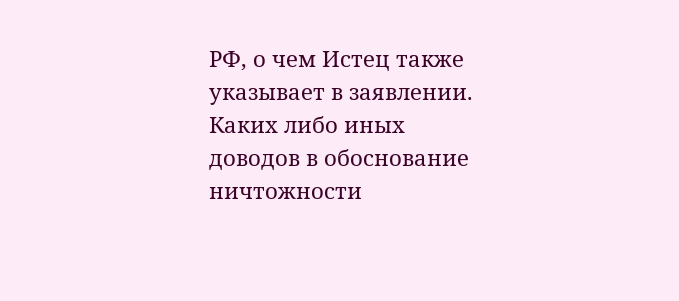РФ, о чем Истец также указывает в заявлении. Каких либо иных доводов в обоснование ничтожности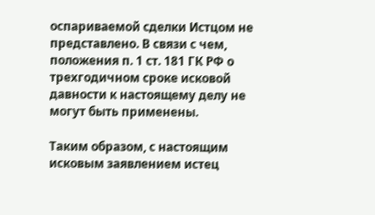оспариваемой сделки Истцом не представлено. В связи с чем, положения п. 1 ст. 181 ГК РФ о трехгодичном сроке исковой давности к настоящему делу не могут быть применены.

Таким образом, с настоящим исковым заявлением истец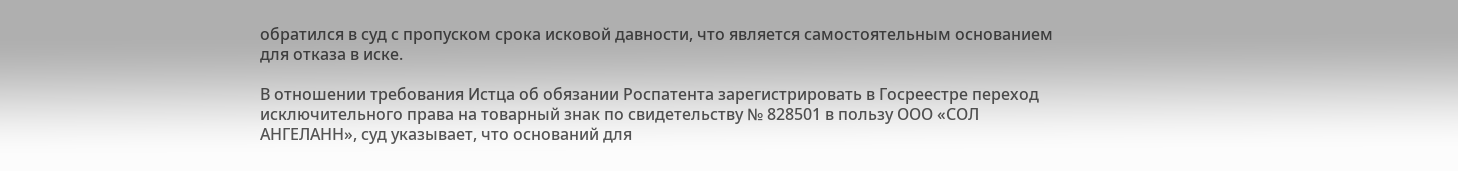обратился в суд с пропуском срока исковой давности, что является самостоятельным основанием для отказа в иске.

В отношении требования Истца об обязании Роспатента зарегистрировать в Госреестре переход исключительного права на товарный знак по свидетельству № 828501 в пользу ООО «СОЛ АНГЕЛАНН», суд указывает, что оснований для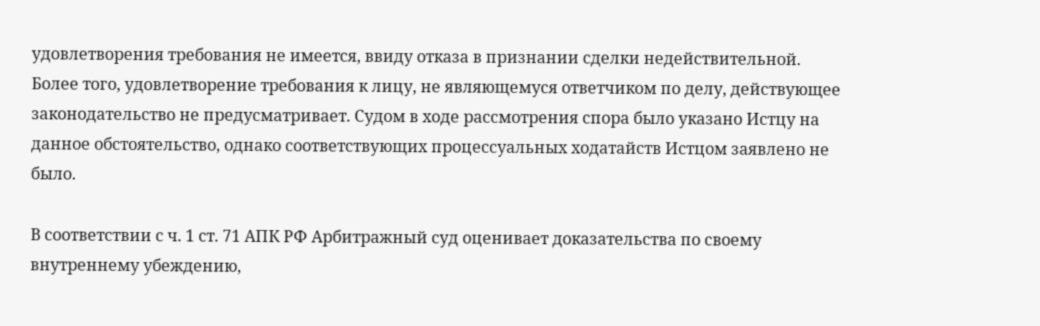удовлетворения требования не имеется, ввиду отказа в признании сделки недействительной. Более того, удовлетворение требования к лицу, не являющемуся ответчиком по делу, действующее законодательство не предусматривает. Судом в ходе рассмотрения спора было указано Истцу на данное обстоятельство, однако соответствующих процессуальных ходатайств Истцом заявлено не было.

В соответствии с ч. 1 ст. 71 АПК РФ Арбитражный суд оценивает доказательства по своему внутреннему убеждению,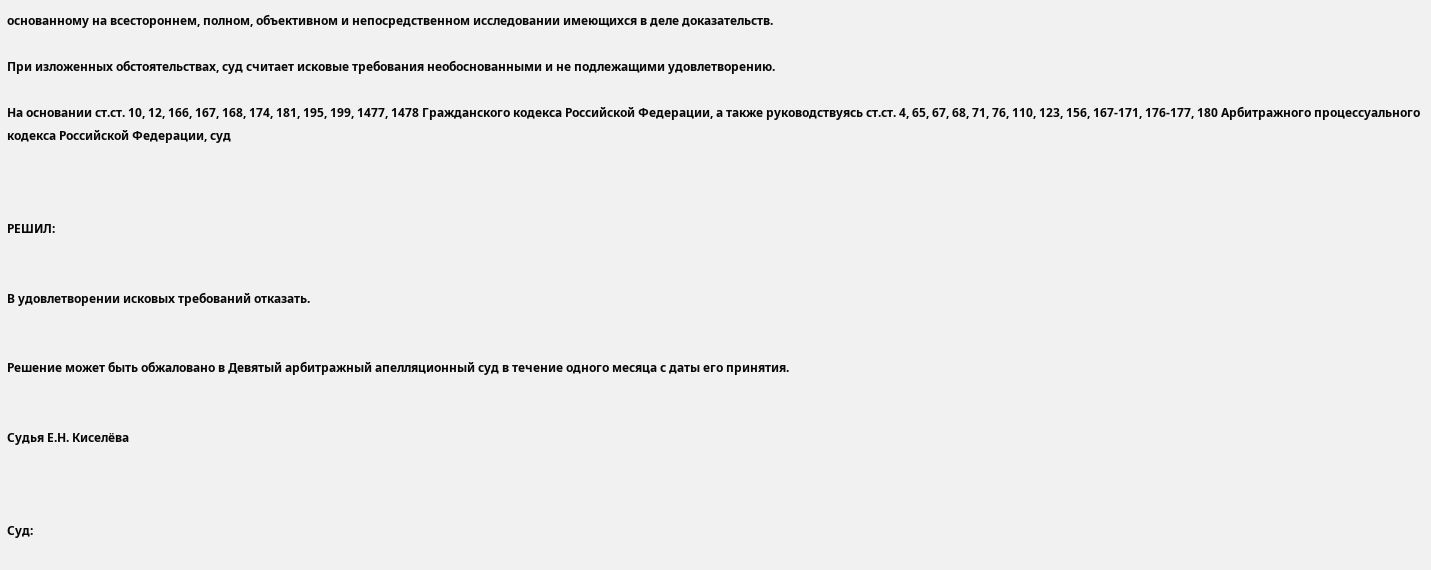основанному на всестороннем, полном, объективном и непосредственном исследовании имеющихся в деле доказательств.

При изложенных обстоятельствах, суд считает исковые требования необоснованными и не подлежащими удовлетворению.

На основании ст.ст. 10, 12, 166, 167, 168, 174, 181, 195, 199, 1477, 1478 Гражданского кодекса Российской Федерации, а также руководствуясь ст.ст. 4, 65, 67, 68, 71, 76, 110, 123, 156, 167-171, 176-177, 180 Арбитражного процессуального кодекса Российской Федерации, суд



РЕШИЛ:


В удовлетворении исковых требований отказать.


Решение может быть обжаловано в Девятый арбитражный апелляционный суд в течение одного месяца с даты его принятия.


Судья Е.Н. Киселёва



Суд: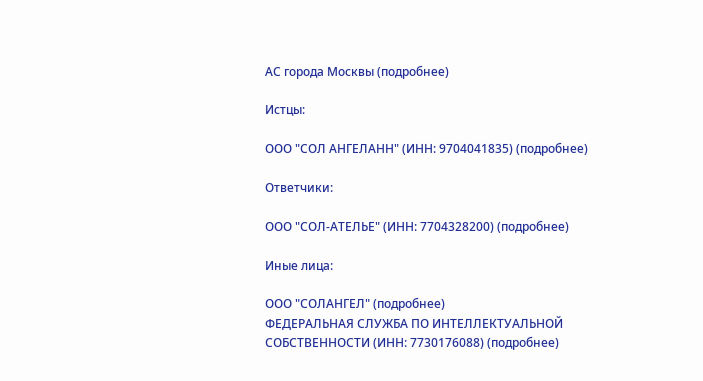АС города Москвы (подробнее)

Истцы:

ООО "СОЛ АНГЕЛАНН" (ИНН: 9704041835) (подробнее)

Ответчики:

ООО "СОЛ-АТЕЛЬЕ" (ИНН: 7704328200) (подробнее)

Иные лица:

ООО "СОЛАНГЕЛ" (подробнее)
ФЕДЕРАЛЬНАЯ СЛУЖБА ПО ИНТЕЛЛЕКТУАЛЬНОЙ СОБСТВЕННОСТИ (ИНН: 7730176088) (подробнее)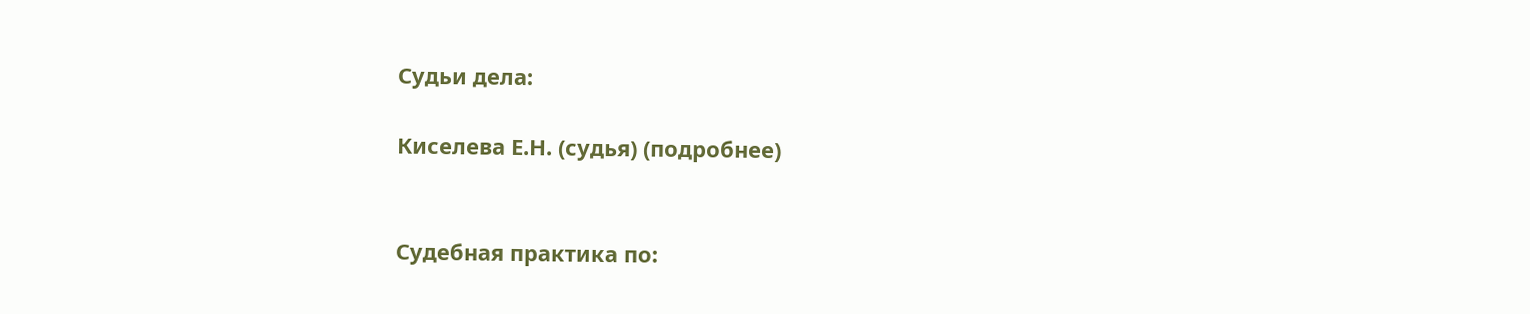Судьи дела:

Киселева Е.Н. (судья) (подробнее)


Судебная практика по: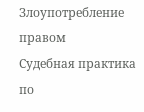Злоупотребление правом
Судебная практика по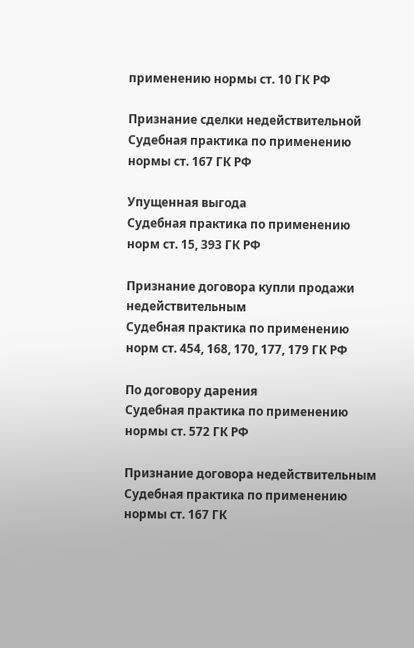применению нормы ст. 10 ГК РФ

Признание сделки недействительной
Судебная практика по применению нормы ст. 167 ГК РФ

Упущенная выгода
Судебная практика по применению норм ст. 15, 393 ГК РФ

Признание договора купли продажи недействительным
Судебная практика по применению норм ст. 454, 168, 170, 177, 179 ГК РФ

По договору дарения
Судебная практика по применению нормы ст. 572 ГК РФ

Признание договора недействительным
Судебная практика по применению нормы ст. 167 ГК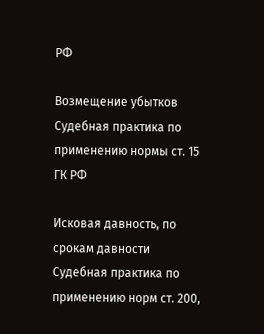РФ

Возмещение убытков
Судебная практика по применению нормы ст. 15 ГК РФ

Исковая давность, по срокам давности
Судебная практика по применению норм ст. 200,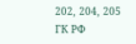202, 204, 205 ГК РФ